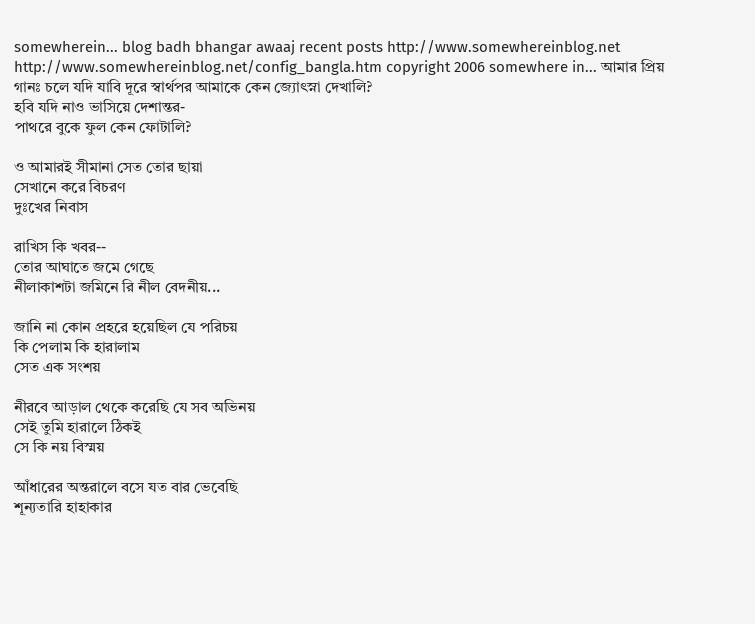somewherein... blog badh bhangar awaaj recent posts http://www.somewhereinblog.net http://www.somewhereinblog.net/config_bangla.htm copyright 2006 somewhere in... আমার প্রিয় গানঃ চলে যদি যাবি দূরে স্বার্থপর আমাকে কেন জ্যোৎস্না দেখালি?
হবি যদি নাও ভাসিয়ে দেশান্তর-
পাথরে বুকে ফুল কেন ফোটালি?

ও আমারই সীমানা সেত তোর ছায়া
সেখানে করে বিচরণ
দুঃখের নিবাস

রাখিস কি খবর--
তোর আঘাতে জমে গেছে
নীলাকাশটা জমিনে রি নীল বেদনীয়...

জানি না কোন প্রহরে হয়েছিল যে পরিচয়
কি পেলাম কি হারালাম
সেত এক সংশয়

নীরবে আড়াল থেকে করেছি যে সব অভিনয়
সেই তুমি হারালে ঠিকই
সে কি নয় বিস্ময়

আঁধারের অন্তরালে বসে যত বার ভেবেছি
শূন্যতারি হাহাকার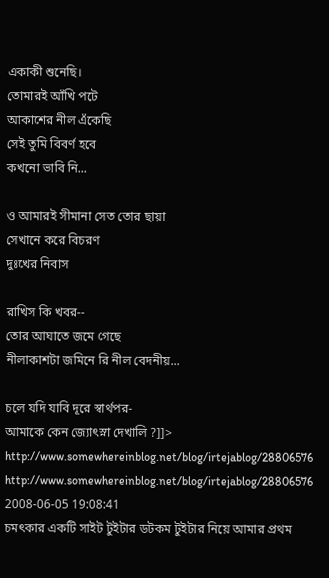একাকী শুনেছি।
তোমারই আঁখি পটে
আকাশের নীল এঁকেছি
সেই তুমি বিবর্ণ হবে
কখনো ভাবি নি...

ও আমারই সীমানা সেত তোর ছায়া
সেখানে করে বিচরণ
দুঃখের নিবাস

রাখিস কি খবর--
তোর আঘাতে জমে গেছে
নীলাকাশটা জমিনে রি নীল বেদনীয়...

চলে যদি যাবি দূরে স্বার্থপর-
আমাকে কেন জ্যোৎস্না দেখালি ?]]>
http://www.somewhereinblog.net/blog/irtejablog/28806576 http://www.somewhereinblog.net/blog/irtejablog/28806576 2008-06-05 19:08:41
চমৎকার একটি সাইট টুইটার ডটকম টুইটার নিয়ে আমার প্রথম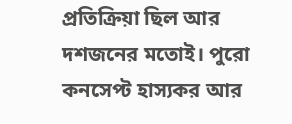প্রতিক্রিয়া ছিল আর দশজনের মতোই। পুরো কনসেপ্ট হাস্যকর আর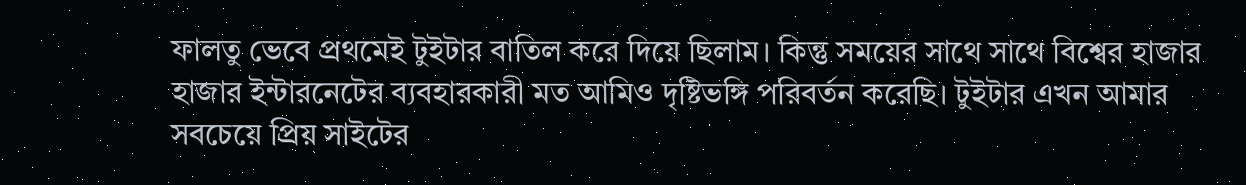ফালতু ভেবে প্রথমেই টুইটার বাতিল করে দিয়ে ছিলাম। কিন্তু সময়ের সাথে সাথে বিশ্বের হাজার হাজার ইন্টারনেটের ব্যবহারকারী মত আমিও দৃষ্টিভঙ্গি পরিবর্তন করেছি। টুইটার এখন আমার সবচেয়ে প্রিয় সাইটের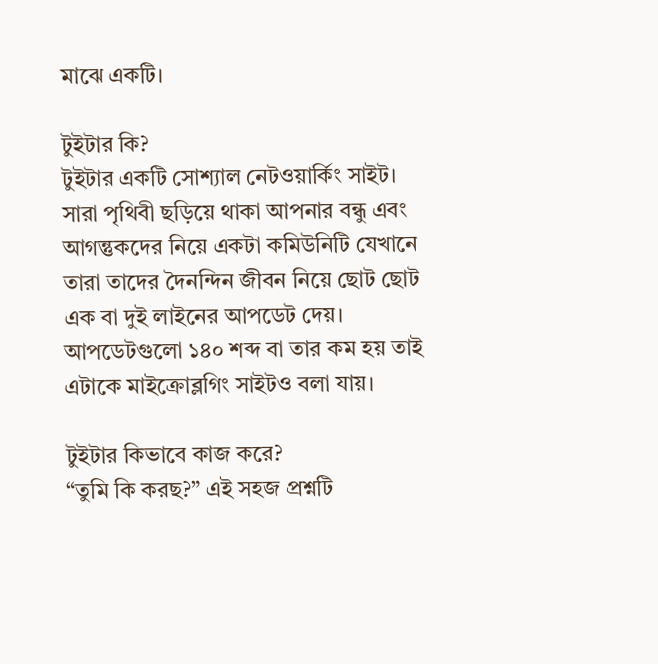মাঝে একটি।

টুইটার কি?
টুইটার একটি সোশ্যাল নেটওয়ার্কিং সাইট। সারা পৃথিবী ছড়িয়ে থাকা আপনার বন্ধু এবং আগন্তুকদের নিয়ে একটা কমিউনিটি যেখানে তারা তাদের দৈনন্দিন জীবন নিয়ে ছোট ছোট এক বা দুই লাইনের আপডেট দেয়। আপডেটগুলো ১৪০ শব্দ বা তার কম হয় তাই এটাকে মাইক্রোব্লগিং সাইটও বলা যায়।

টুইটার কিভাবে কাজ করে?
“তুমি কি করছ?” এই সহজ প্রশ্নটি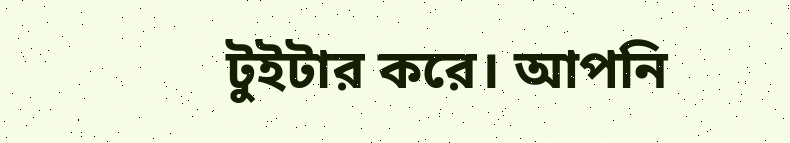টুইটার করে। আপনি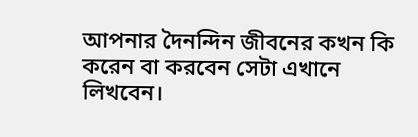আপনার দৈনন্দিন জীবনের কখন কি করেন বা করবেন সেটা এখানে লিখবেন।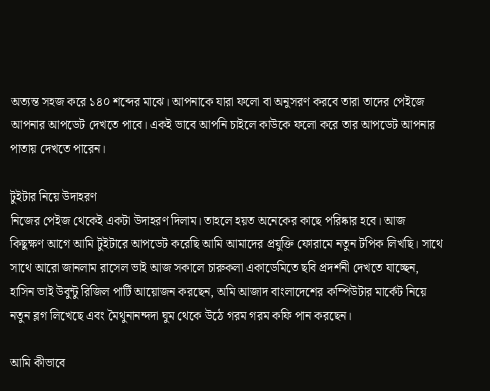অত্যন্ত সহজ করে ১৪০ শব্দের মাঝে। আপনাকে যারা ফলো বা অনুসরণ করবে তারা তাদের পেইজে আপনার আপডেট দেখতে পাবে। একই ভাবে আপনি চাইলে কাউকে ফলো করে তার আপডেট আপনার পাতায় দেখতে পারেন।

টুইটার নিয়ে উদাহরণ
নিজের পেইজ থেকেই একটা উদাহরণ দিলাম। তাহলে হয়ত অনেকের কাছে পরিষ্কার হবে। আজ কিছুক্ষণ আগে আমি টুইটারে আপডেট করেছি আমি আমাদের প্রযুক্তি ফোরামে নতুন টপিক লিখছি। সাথে সাথে আরো জানলাম রাসেল ভাই আজ সকালে চারুকলা একাডেমিতে ছবি প্রদর্শনী দেখতে যাচ্ছেন, হাসিন ভাই উবুন্টু রিজিল পার্টি আয়োজন করছেন, অমি আজাদ বাংলাদেশের কম্পিউটার মার্কেট নিয়ে নতুন ব্লগ লিখেছে এবং মৈথুনানন্দদা ঘুম থেকে উঠে গরম গরম কফি পান করছেন।

আমি কীভাবে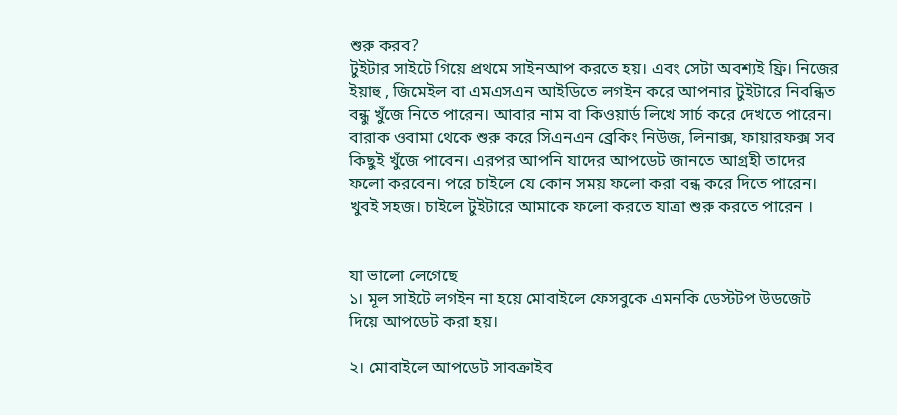শুরু করব?
টুইটার সাইটে গিয়ে প্রথমে সাইনআপ করতে হয়। এবং সেটা অবশ্যই ফ্রি। নিজের ইয়াহু , জিমেইল বা এমএসএন আইডিতে লগইন করে আপনার টুইটারে নিবন্ধিত বন্ধু খুঁজে নিতে পারেন। আবার নাম বা কিওয়ার্ড লিখে সার্চ করে দেখতে পারেন। বারাক ওবামা থেকে শুরু করে সিএনএন ব্রেকিং নিউজ, লিনাক্স, ফায়ারফক্স সব কিছুই খুঁজে পাবেন। এরপর আপনি যাদের আপডেট জানতে আগ্রহী তাদের ফলো করবেন। পরে চাইলে যে কোন সময় ফলো করা বন্ধ করে দিতে পারেন। খুবই সহজ। চাইলে টুইটারে আমাকে ফলো করতে যাত্রা শুরু করতে পারেন ।


যা ভালো লেগেছে
১। মূল সাইটে লগইন না হয়ে মোবাইলে ফেসবুকে এমনকি ডেস্টটপ উডজেট দিয়ে আপডেট করা হয়।

২। মোবাইলে আপডেট সাবক্রাইব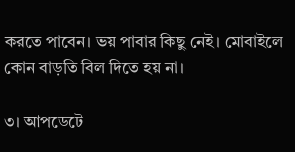করতে পাবেন। ভয় পাবার কিছু নেই। মোবাইলে কোন বাড়তি বিল দিতে হয় না।

৩। আপডেটে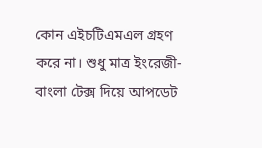কোন এইচটিএমএল গ্রহণ করে না। শুধু মাত্র ইংরেজী- বাংলা টেক্স দিয়ে আপডেট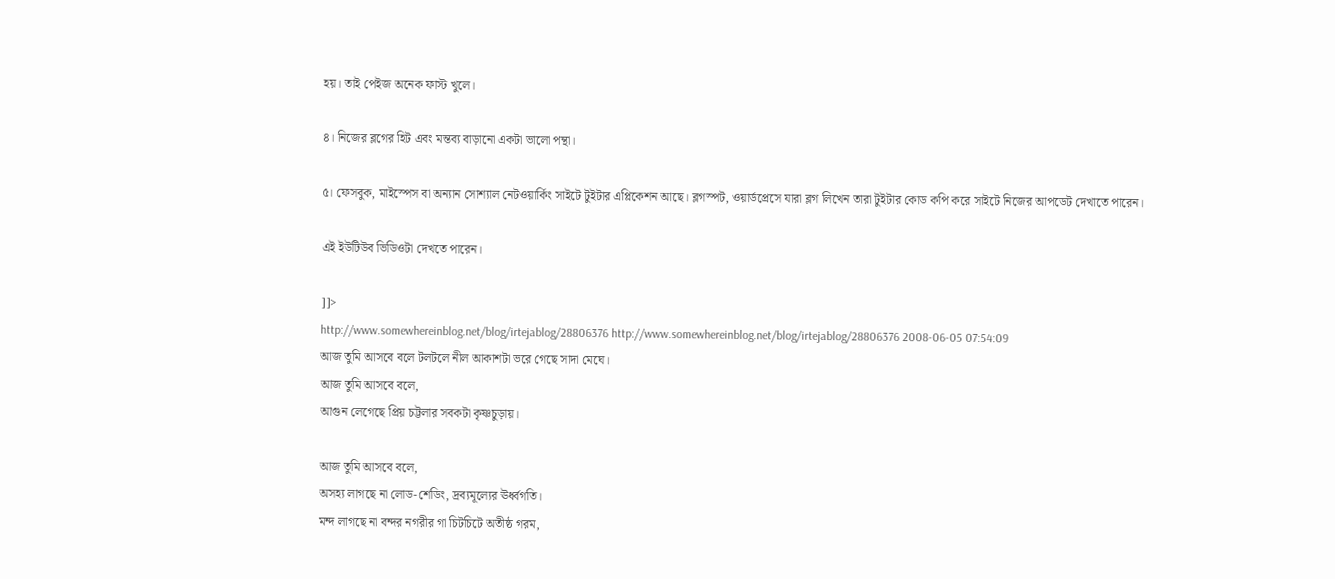হয়। তাই পেইজ অনেক ফাস্ট খুলে।

৪। নিজের ব্লগের হিট এবং মন্তব্য বাড়ানো একটা ভালো পন্থা।

৫। ফেসবুক, মাইস্পেস বা অন্যান সোশ্যাল নেটওয়ার্কিং সাইটে টুইটার এপ্লিকেশন আছে। ব্লগস্পট, ওয়ার্ডপ্রেসে যারা ব্লগ লিখেন তারা টুইটার কোড কপি করে সাইটে নিজের আপডেট দেখাতে পারেন।

এই ইউটিউব ভিডিওটা দেখতে পারেন।

]]>
http://www.somewhereinblog.net/blog/irtejablog/28806376 http://www.somewhereinblog.net/blog/irtejablog/28806376 2008-06-05 07:54:09
আজ তুমি আসবে বলে টলটলে নীল আকাশটা ভরে গেছে সাদা মেঘে।
আজ তুমি আসবে বলে,
আগুন লেগেছে প্রিয় চট্টলার সবকটা কৃষ্ণচুড়ায়।

আজ তুমি আসবে বলে,
অসহ্য লাগছে না লোড-শেডিং, দ্রব্যমূল্যের ঊর্ধ্বগতি।
মন্দ লাগছে না বন্দর নগরীর গা চিটচিটে অতীষ্ঠ গরম,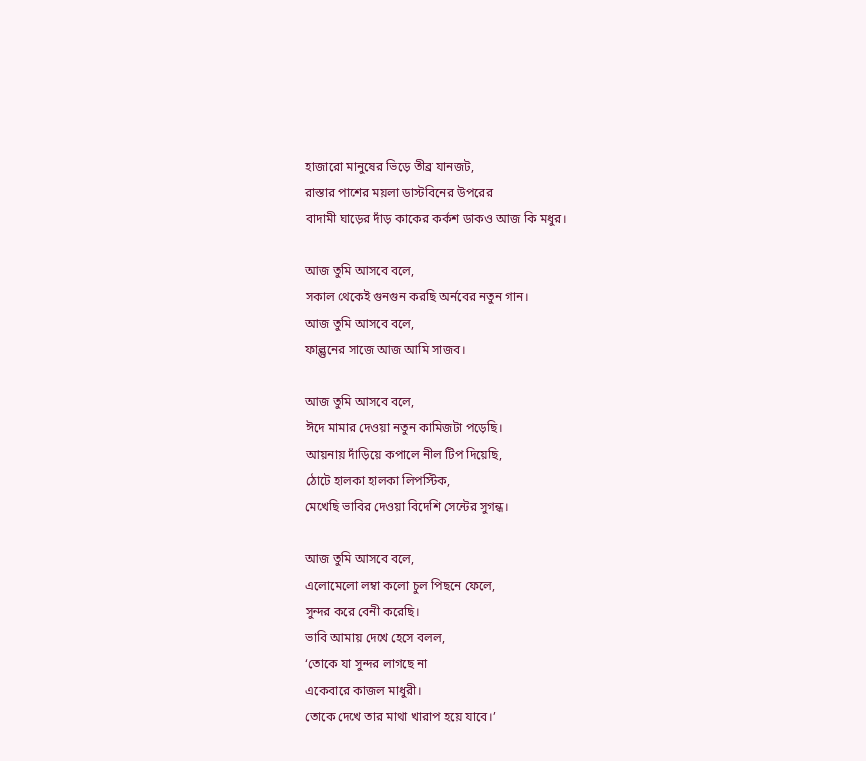হাজারো মানুষের ভিড়ে তীব্র যানজট,
রাস্তার পাশের ময়লা ডাস্টবিনের উপরের
বাদামী ঘাড়ের দাঁড় কাকের কর্কশ ডাকও আজ কি মধুর।

আজ তুমি আসবে বলে,
সকাল থেকেই গুনগুন করছি অর্নবের নতুন গান।
আজ তুমি আসবে বলে,
ফাল্গুনের সাজে আজ আমি সাজব।

আজ তুমি আসবে বলে,
ঈদে মামার দেওয়া নতুন কামিজটা পড়েছি।
আয়নায় দাঁড়িয়ে কপালে নীল টিপ দিয়েছি,
ঠোটে হালকা হালকা লিপস্টিক,
মেখেছি ভাবির দেওয়া বিদেশি সেন্টের সুগন্ধ।

আজ তুমি আসবে বলে,
এলোমেলো লম্বা কলো চুল পিছনে ফেলে,
সুন্দর করে বেনী করেছি।
ভাবি আমায় দেখে হেসে বলল,
‘তোকে যা সুন্দর লাগছে না
একেবারে কাজল মাধুরী।
তোকে দেখে তার মাথা খারাপ হয়ে যাবে।’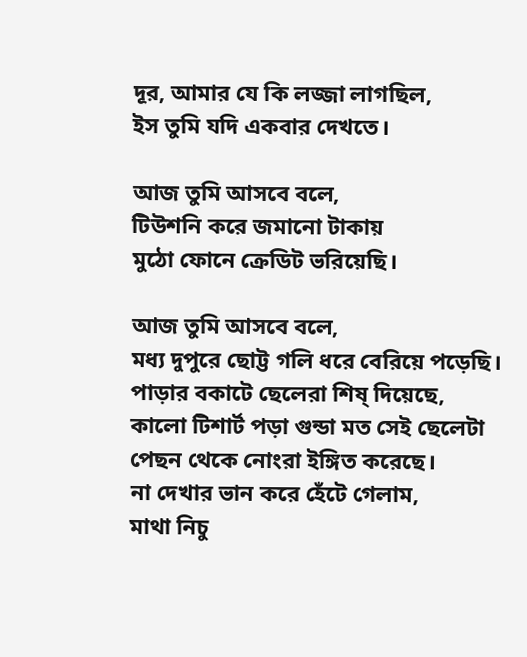দূর, আমার যে কি লজ্জা লাগছিল,
ইস তুমি যদি একবার দেখতে।

আজ তুমি আসবে বলে,
টিউশনি করে জমানো টাকায়
মুঠো ফোনে ক্রেডিট ভরিয়েছি।

আজ তুমি আসবে বলে,
মধ্য দুপুরে ছোট্ট গলি ধরে বেরিয়ে পড়েছি।
পাড়ার বকাটে ছেলেরা শিষ্‌ দিয়েছে,
কালো টিশার্ট পড়া গুন্ডা মত সেই ছেলেটা
পেছন থেকে নোংরা ইঙ্গিত করেছে।
না দেখার ভান করে হেঁটে গেলাম,
মাথা নিচু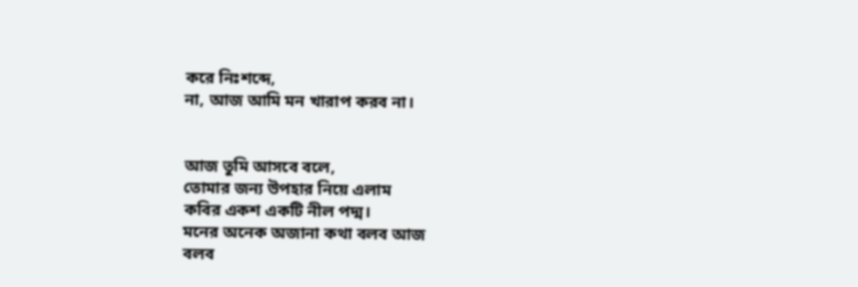করে নিঃশব্দে,
না, আজ আমি মন খারাপ করব না।


আজ তুমি আসবে বলে,
তোমার জন্য উপহার নিয়ে এলাম
কবির একশ একটি নীল পদ্ম।
মনের অনেক অজানা কথা বলব আজ
বলব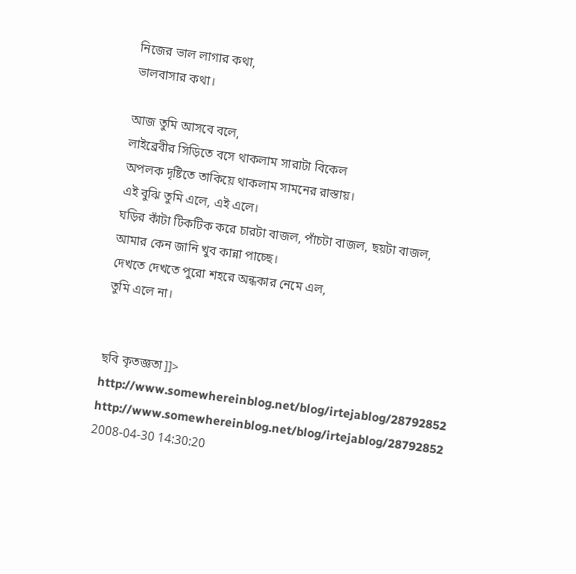নিজের ভাল লাগার কথা,
ভালবাসার কথা।

আজ তুমি আসবে বলে,
লাইব্রেবীর সিড়িতে বসে থাকলাম সারাটা বিকেল
অপলক দৃষ্টিতে তাকিয়ে থাকলাম সামনের রাস্তায়।
এই বুঝি তুমি এলে, এই এলে।
ঘড়ির কাঁটা টিকটিক করে চারটা বাজল, পাঁচটা বাজল, ছয়টা বাজল,
আমার কেন জানি খুব কান্না পাচ্ছে।
দেখতে দেখতে পুরো শহরে অন্ধকার নেমে এল,
তুমি এলে না।


ছবি কৃতজ্ঞতা]]>
http://www.somewhereinblog.net/blog/irtejablog/28792852 http://www.somewhereinblog.net/blog/irtejablog/28792852 2008-04-30 14:30:20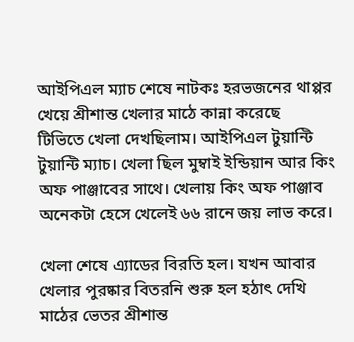আইপিএল ম্যাচ শেষে নাটকঃ হরভজনের থাপ্পর খেয়ে শ্রীশান্ত খেলার মাঠে কান্না করেছে
টিভিতে খেলা দেখছিলাম। আইপিএল টুয়ান্টি টুয়ান্টি ম্যাচ। খেলা ছিল মুম্বাই ইন্ডিয়ান আর কিং অফ পাঞ্জাবের সাথে। খেলায় কিং অফ পাঞ্জাব অনেকটা হেসে খেলেই ৬৬ রানে জয় লাভ করে।

খেলা শেষে এ্যাডের বিরতি হল। যখন আবার খেলার পুরষ্কার বিতরনি শুরু হল হঠাৎ দেখি মাঠের ভেতর শ্রীশান্ত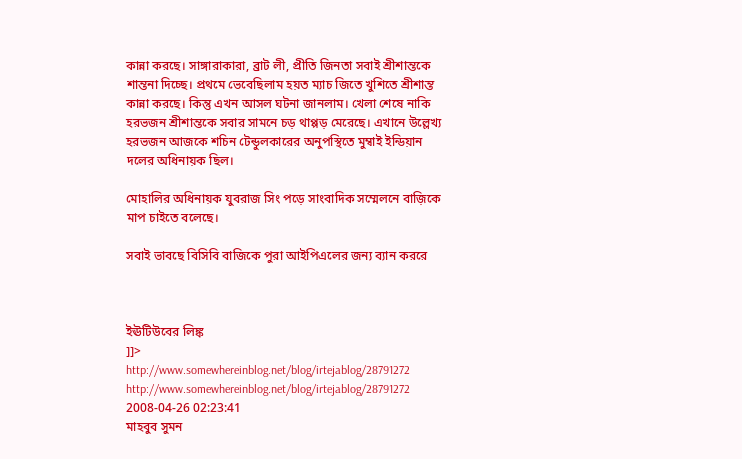কান্না করছে। সাঙ্গারাকারা, ব্রাট লী, প্রীতি জিনতা সবাই শ্রীশান্তকে শান্তনা দিচ্ছে। প্রথমে ভেবেছিলাম হয়ত ম্যাচ জিতে খুশিতে শ্রীশান্ত কান্না করছে। কিন্তু এখন আসল ঘটনা জানলাম। খেলা শেষে নাকি হরভজন শ্রীশান্তকে সবার সামনে চড় থাপ্পড় মেরেছে। এখানে উল্লেখ্য হরভজন আজকে শচিন টেন্ডুলকারের অনুপস্থিতে মুম্বাই ইন্ডিয়ান দলের অধিনায়ক ছিল।

মোহালির অধিনায়ক যুবরাজ সিং পড়ে সাংবাদিক সম্মেলনে বাজ়িকে মাপ চাইতে বলেছে।

সবাই ভাবছে বিসিবি বাজিকে পুরা আইপিএলের জন্য ব্যান কররে



ইঊটিউবের লিঙ্ক
]]>
http://www.somewhereinblog.net/blog/irtejablog/28791272 http://www.somewhereinblog.net/blog/irtejablog/28791272 2008-04-26 02:23:41
মাহবুব সুমন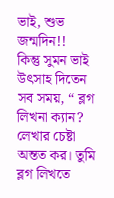ভাই, শুভ জন্মদিন!!
কিন্তু সুমন ভাই উৎসাহ দিতেন সব সময়, “ ব্লগ লিখনা ক্যান? লেখার চেষ্টা অন্তত কর। তুমি ব্লগ লিখতে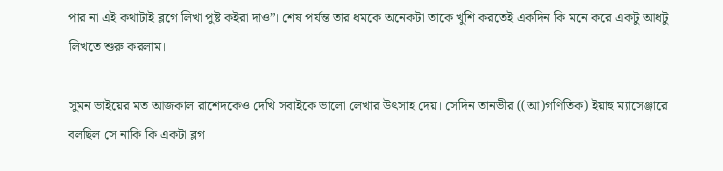পার না এই কথাটাই ব্লগে লিখা পুষ্ট কইরা দাও”। শেষ পর্যন্ত তার ধমকে অনেকটা তাকে খুশি করতেই একদিন কি মনে করে একটু আধটু লিখতে শুরু করলাম।

সুমন ভাইয়ের মত আজকাল রাশেদকেও দেখি সবাইকে ভালো লেখার উৎসাহ দেয়। সেদিন তানভীর ((আ)গণিতিক) ইয়াহু ম্যাসেঞ্জারে বলছিল সে নাকি কি একটা ব্লগ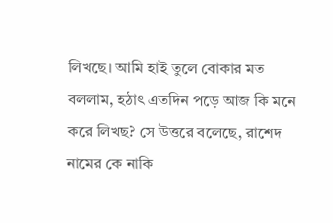লিখছে। আমি হাই তুলে বোকার মত বললাম, হঠাৎ এতদিন পড়ে আজ কি মনে করে লিখছ? সে উত্তরে বলেছে, রাশেদ নামের কে নাকি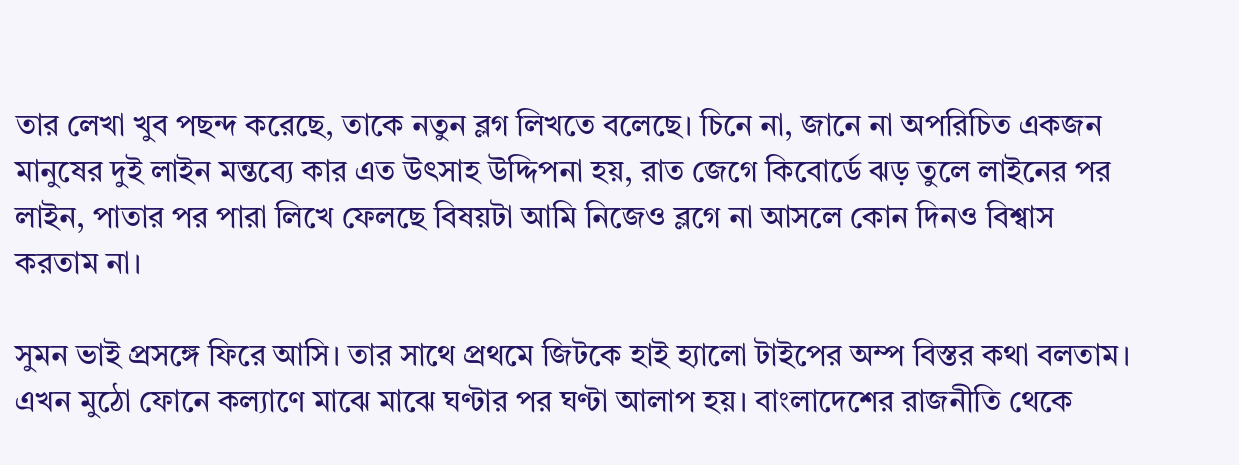তার লেখা খুব পছন্দ করেছে, তাকে নতুন ব্লগ লিখতে বলেছে। চিনে না, জানে না অপরিচিত একজন মানুষের দুই লাইন মন্তব্যে কার এত উৎসাহ উদ্দিপনা হয়, রাত জেগে কিবোর্ডে ঝড় তুলে লাইনের পর লাইন, পাতার পর পারা লিখে ফেলছে বিষয়টা আমি নিজেও ব্লগে না আসলে কোন দিনও বিশ্বাস করতাম না।

সুমন ভাই প্রসঙ্গে ফিরে আসি। তার সাথে প্রথমে জিটকে হাই হ্যালো টাইপের অম্প বিস্তর কথা বলতাম। এখন মুঠো ফোনে কল্যাণে মাঝে মাঝে ঘণ্টার পর ঘণ্টা আলাপ হয়। বাংলাদেশের রাজনীতি থেকে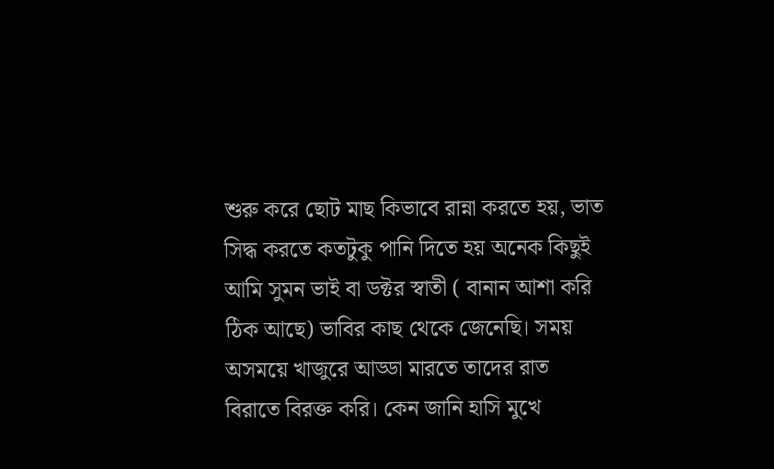শুরু করে ছোট মাছ কিভাবে রান্না করতে হয়, ভাত সিদ্ধ করতে কতটুকু পানি দিতে হয় অনেক কিছুই আমি সুমন ভাই বা ডক্টর স্বাতী ( বানান আশা করি ঠিক আছে) ভাবির কাছ থেকে জেনেছি। সময় অসময়ে খাজুরে আড্ডা মারতে তাদের রাত বিরাতে বিরক্ত করি। কেন জানি হাসি মুখে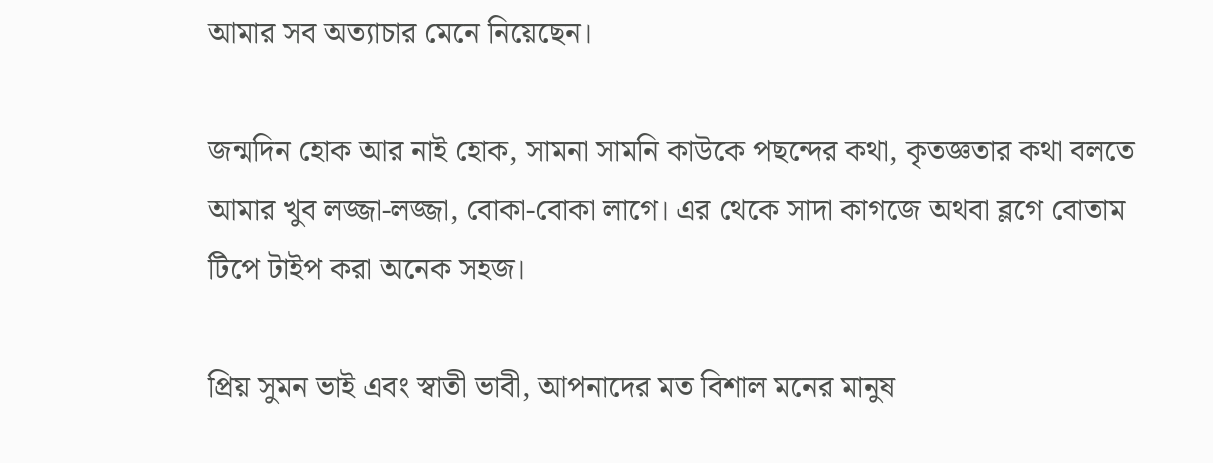আমার সব অত্যাচার মেনে নিয়েছেন।

জন্মদিন হোক আর নাই হোক, সামনা সামনি কাউকে পছন্দের কথা, কৃতজ্ঞতার কথা বলতে আমার খুব লজ্জা-লজ্জা, বোকা-বোকা লাগে। এর থেকে সাদা কাগজে অথবা ব্লগে বোতাম টিপে টাইপ করা অনেক সহজ।

প্রিয় সুমন ভাই এবং স্বাতী ভাবী, আপনাদের মত বিশাল মনের মানুষ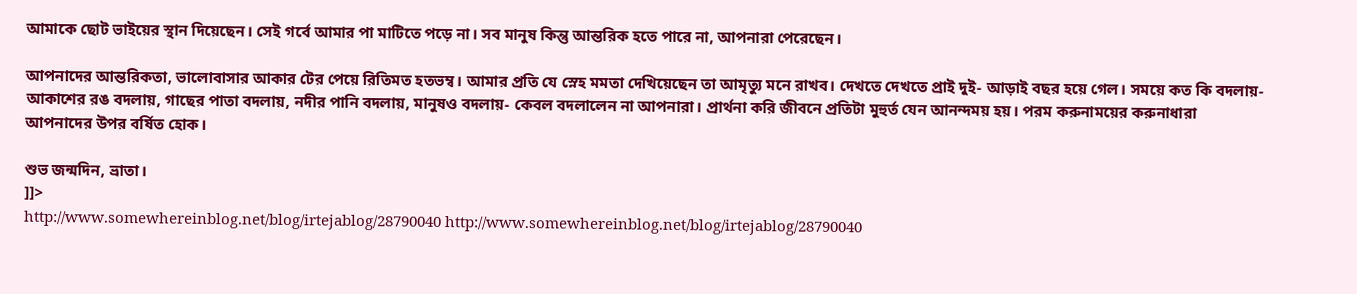আমাকে ছোট ভাইয়ের স্থান দিয়েছেন। সেই গর্বে আমার পা মাটিতে পড়ে না। সব মানুষ কিন্তু আন্তরিক হতে পারে না, আপনারা পেরেছেন।

আপনাদের আন্তরিকতা, ভালোবাসার আকার টের পেয়ে রিতিমত হতভম্ব। আমার প্রতি যে স্নেহ মমতা দেখিয়েছেন তা আমৃত্যু মনে রাখব। দেখতে দেখতে প্রাই দুই- আড়াই বছর হয়ে গেল। সময়ে কত কি বদলায়- আকাশের রঙ বদলায়, গাছের পাতা বদলায়, নদীর পানি বদলায়, মানুষও বদলায়- কেবল বদলালেন না আপনারা। প্রার্থনা করি জীবনে প্রতিটা মুহুর্ত যেন আনন্দময় হয়। পরম করুনাময়ের করুনাধারা আপনাদের উপর বর্ষিত হোক।

শুভ জন্মদিন, ভ্রাতা।
]]>
http://www.somewhereinblog.net/blog/irtejablog/28790040 http://www.somewhereinblog.net/blog/irtejablog/28790040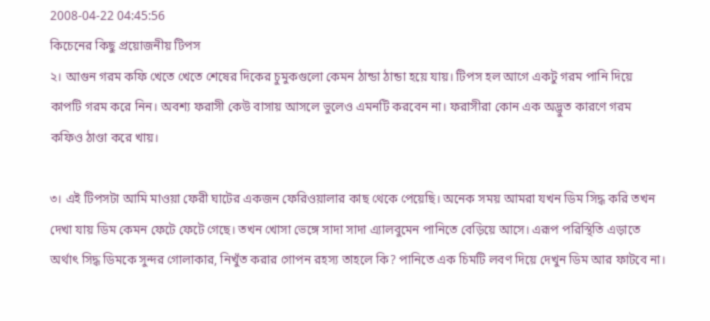2008-04-22 04:45:56
কিচেনের কিছু প্রয়োজনীয় টিপস
২। আগুন গরম কফি খেতে খেতে শেষের দিকের চুমুকগুলো কেমন ঠান্ডা ঠান্ডা হয়ে যায়। টিপস হল আগে একটু গরম পানি দিয়ে কাপটি গরম করে নিন। অবশ্য ফরাসী কেউ বাসায় আসলে ভুলেও এমনটি করবেন না। ফরাসীরা কোন এক অদ্ভুত কারণে গরম কফিও ঠাণ্ডা করে খায়।

৩। এই টিপসটা আমি মাওয়া ফেরী ঘাটের একজন ফেরিওয়ালার কাছ থেকে পেয়েছি। অনেক সময় আমরা যখন ডিম সিদ্ধ করি তখন দেখা যায় ডিম কেমন ফেটে ফেটে গেছে। তখন খোসা ভেঙ্গে সাদা সাদা এ্যালবুমেন পানিতে বেড়িয়ে আসে। এরূপ পরিস্থিতি এড়াতে অর্থাৎ সিদ্ধ ডিমকে সুন্দর গোলাকার, নিখুঁত করার গোপন রহস্য তাহলে কি? পানিতে এক চিমটি লবণ দিয়ে দেখুন ডিম আর ফাটবে না।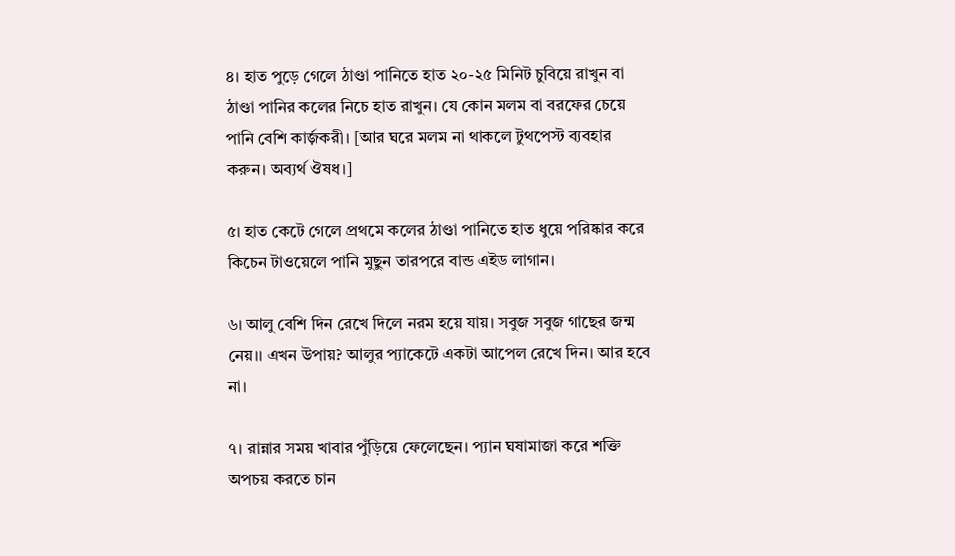৪। হাত পুড়ে গেলে ঠাণ্ডা পানিতে হাত ২০-২৫ মিনিট চুবিয়ে রাখুন বা ঠাণ্ডা পানির কলের নিচে হাত রাখুন। যে কোন মলম বা বরফের চেয়ে পানি বেশি কার্জ়করী। [আর ঘরে মলম না থাকলে টুথপেস্ট ব্যবহার করুন। অব্যর্থ ঔষধ।]

৫। হাত কেটে গেলে প্রথমে কলের ঠাণ্ডা পানিতে হাত ধুয়ে পরিষ্কার করে কিচেন টাওয়েলে পানি মুছুন তারপরে বান্ড এইড লাগান।

৬। আলু বেশি দিন রেখে দিলে নরম হয়ে যায়। সবুজ সবুজ গাছের জন্ম নেয়।। এখন উপায়? আলুর প্যাকেটে একটা আপেল রেখে দিন। আর হবে না।

৭। রান্নার সময় খাবার পুঁড়িয়ে ফেলেছেন। প্যান ঘষামাজা করে শক্তি অপচয় করতে চান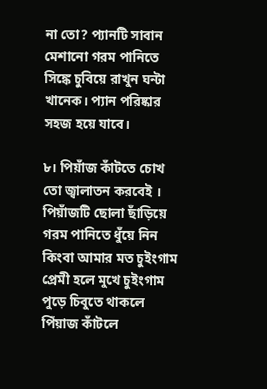না তো? প্যানটি সাবান মেশানো গরম পানিতে সিঙ্কে চুবিয়ে রাখুন ঘন্টা খানেক। প্যান পরিষ্কার সহজ হয়ে যাবে।

৮। পিয়াঁজ কাঁটতে চোখ তো জ্বালাতন করবেই । পিয়াঁজটি ছোলা ছাঁড়িয়ে গরম পানিতে ধুঁয়ে নিন কিংবা আমার মত চুইংগাম প্রেমী হলে মুখে চুইংগাম পুড়ে চিবুতে থাকলে পিঁয়াজ কাঁটলে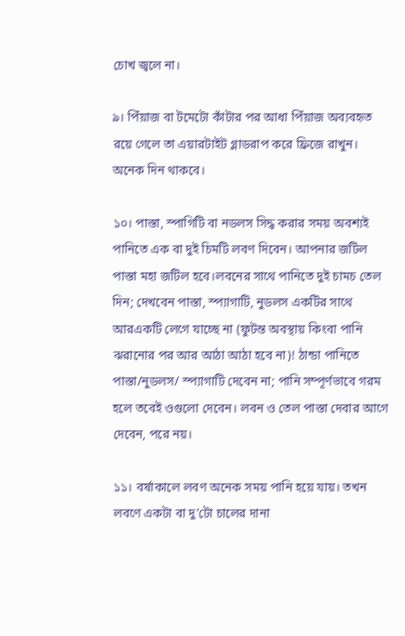চোখ জ্বলে না।

৯। পিঁয়াজ বা টমেটো কাঁটার পর আধা পিঁয়াজ অব্যবহৃত রয়ে গেলে তা এয়ারটাইট গ্লাডরাপ করে ফ্রিজে রাখুন। অনেক দিন থাকবে।

১০। পাস্তা, স্পাগিটি বা নডলস সিদ্ধ করার সময় অবশ্যই পানিতে এক বা দুই চিমটি লবণ দিবেন। আপনার জটিল পাস্তা মহা জটিল হবে।লবনের সাথে পানিতে দুই চামচ তেল দিন; দেখবেন পাস্তা, স্প্যাগাটি, নুডলস একটির সাথে আরএকটি লেগে যাচ্ছে না (ফুটন্ত অবস্থায় কিংবা পানি ঝরানোর পর আর আঠা আঠা হবে না)! ঠান্ডা পানিতে পাস্তা/নুডলস/ স্প্যাগাটি দেবেন না; পানি সম্পূর্ণভাবে গরম হলে তবেই ওগুলো দেবেন। লবন ও তেল পাস্তা দেবার আগে দেবেন, পরে নয়।

১১। বর্ষাকালে লবণ অনেক সময় পানি হয়ে যায়। তখন লবণে একটা বা দু’টো চালের দানা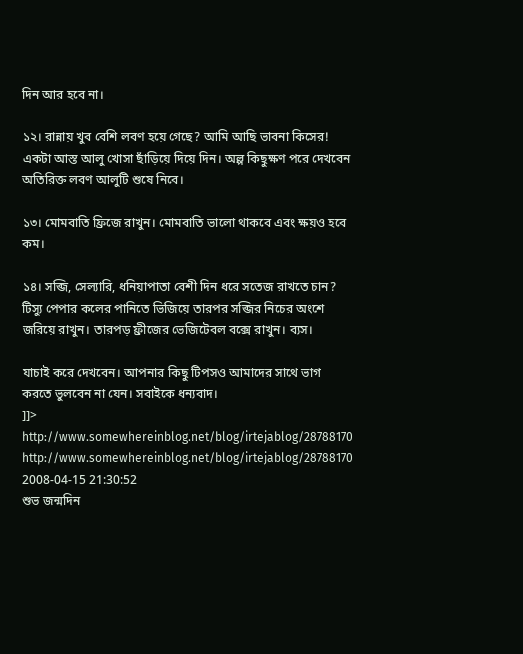দিন আর হবে না।

১২। রান্নায় খুব বেশি লবণ হয়ে গেছে? আমি আছি ভাবনা কিসের! একটা আস্ত আলু খোসা ছাঁড়িয়ে দিয়ে দিন। অল্প কিছুক্ষণ পরে দেখবেন অতিরিক্ত লবণ আলুটি শুষে নিবে।

১৩। মোমবাতি ফ্রিজে রাখুন। মোমবাতি ভালো থাকবে এবং ক্ষয়ও হবে কম।

১৪। সব্জি, সেল্যারি, ধনিয়াপাতা বেশী দিন ধরে সতেজ রাখতে চান? টিস্যু পেপার কলের পানিতে ভিজিয়ে তারপর সব্জির নিচের অংশে জরিয়ে রাখুন। তারপড় ফ্রীজের ভেজিটেবল বক্সে রাখুন। ব্যস।

যাচাই করে দেখবেন। আপনার কিছু টিপসও আমাদের সাথে ভাগ করতে ভুলবেন না যেন। সবাইকে ধন্যবাদ।
]]>
http://www.somewhereinblog.net/blog/irtejablog/28788170 http://www.somewhereinblog.net/blog/irtejablog/28788170 2008-04-15 21:30:52
শুভ জন্মদিন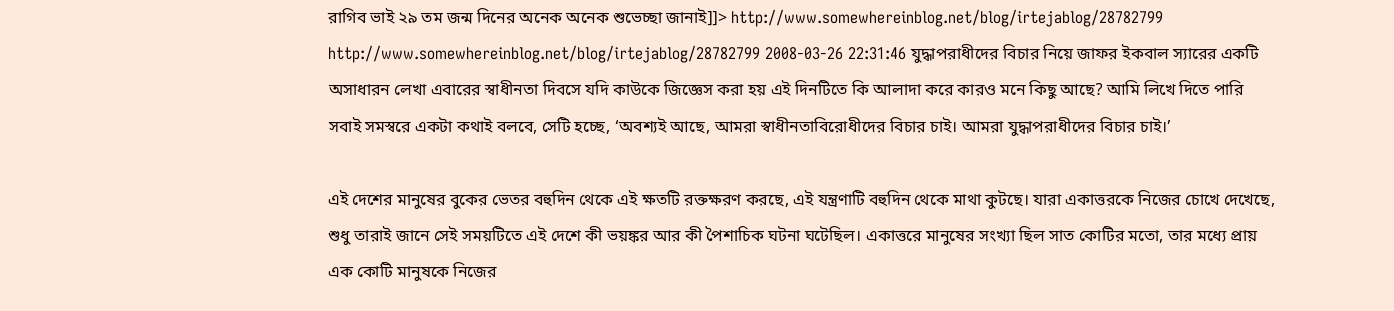রাগিব ভাই ২৯ তম জন্ম দিনের অনেক অনেক শুভেচ্ছা জানাই]]> http://www.somewhereinblog.net/blog/irtejablog/28782799 http://www.somewhereinblog.net/blog/irtejablog/28782799 2008-03-26 22:31:46 যুদ্ধাপরাধীদের বিচার নিয়ে জাফর ইকবাল স্যারের একটি অসাধারন লেখা এবারের স্বাধীনতা দিবসে যদি কাউকে জিজ্ঞেস করা হয় এই দিনটিতে কি আলাদা করে কারও মনে কিছু আছে? আমি লিখে দিতে পারি সবাই সমস্বরে একটা কথাই বলবে, সেটি হচ্ছে, ‘অবশ্যই আছে, আমরা স্বাধীনতাবিরোধীদের বিচার চাই। আমরা যুদ্ধাপরাধীদের বিচার চাই।’

এই দেশের মানুষের বুকের ভেতর বহুদিন থেকে এই ক্ষতটি রক্তক্ষরণ করছে, এই যন্ত্রণাটি বহুদিন থেকে মাথা কুটছে। যারা একাত্তরকে নিজের চোখে দেখেছে, শুধু তারাই জানে সেই সময়টিতে এই দেশে কী ভয়ঙ্কর আর কী পৈশাচিক ঘটনা ঘটেছিল। একাত্তরে মানুষের সংখ্যা ছিল সাত কোটির মতো, তার মধ্যে প্রায় এক কোটি মানুষকে নিজের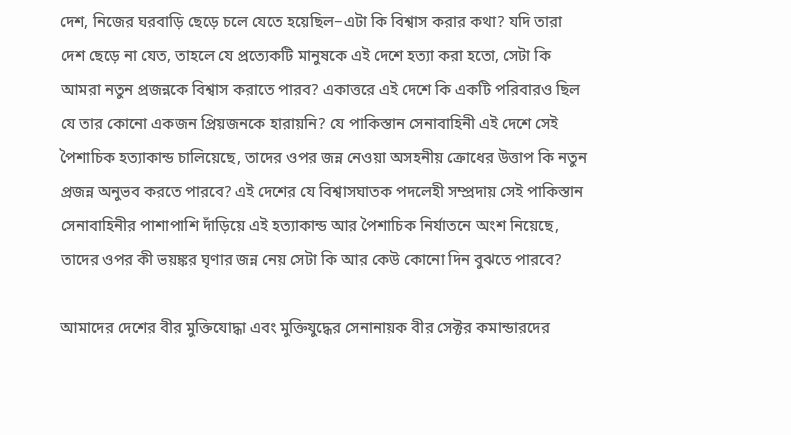দেশ, নিজের ঘরবাড়ি ছেড়ে চলে যেতে হয়েছিল−এটা কি বিশ্বাস করার কথা? যদি তারা দেশ ছেড়ে না যেত, তাহলে যে প্রত্যেকটি মানুষকে এই দেশে হত্যা করা হতো, সেটা কি আমরা নতুন প্রজন্নকে বিশ্বাস করাতে পারব? একাত্তরে এই দেশে কি একটি পরিবারও ছিল যে তার কোনো একজন প্রিয়জনকে হারায়নি? যে পাকিস্তান সেনাবাহিনী এই দেশে সেই পৈশাচিক হত্যাকান্ড চালিয়েছে, তাদের ওপর জন্ন নেওয়া অসহনীয় ক্রোধের উত্তাপ কি নতুন প্রজন্ন অনুভব করতে পারবে? এই দেশের যে বিশ্বাসঘাতক পদলেহী সম্প্রদায় সেই পাকিস্তান সেনাবাহিনীর পাশাপাশি দাঁড়িয়ে এই হত্যাকান্ড আর পৈশাচিক নির্যাতনে অংশ নিয়েছে, তাদের ওপর কী ভয়ঙ্কর ঘৃণার জন্ন নেয় সেটা কি আর কেউ কোনো দিন বুঝতে পারবে?

আমাদের দেশের বীর মুক্তিযোদ্ধা এবং মুক্তিযুদ্ধের সেনানায়ক বীর সেক্টর কমান্ডারদের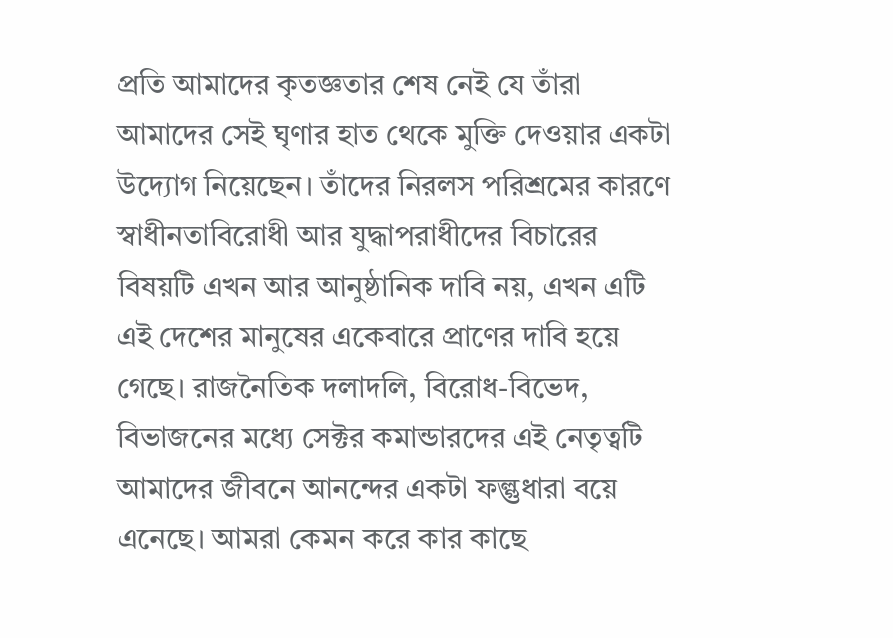প্রতি আমাদের কৃতজ্ঞতার শেষ নেই যে তাঁরা আমাদের সেই ঘৃণার হাত থেকে মুক্তি দেওয়ার একটা উদ্যোগ নিয়েছেন। তাঁদের নিরলস পরিশ্রমের কারণে স্বাধীনতাবিরোধী আর যুদ্ধাপরাধীদের বিচারের বিষয়টি এখন আর আনুষ্ঠানিক দাবি নয়, এখন এটি এই দেশের মানুষের একেবারে প্রাণের দাবি হয়ে গেছে। রাজনৈতিক দলাদলি, বিরোধ-বিভেদ, বিভাজনের মধ্যে সেক্টর কমান্ডারদের এই নেতৃত্বটি আমাদের জীবনে আনন্দের একটা ফল্গুধারা বয়ে এনেছে। আমরা কেমন করে কার কাছে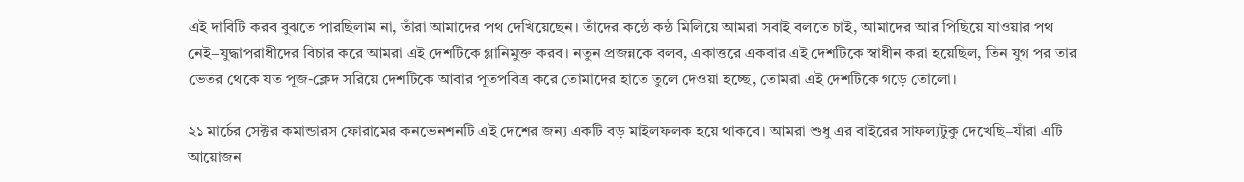এই দাবিটি করব বুঝতে পারছিলাম না, তাঁরা আমাদের পথ দেখিয়েছেন। তাঁদের কন্ঠে কন্ঠ মিলিয়ে আমরা সবাই বলতে চাই, আমাদের আর পিছিয়ে যাওয়ার পথ নেই−যুদ্ধাপরাধীদের বিচার করে আমরা এই দেশটিকে গ্লানিমুক্ত করব। নতুন প্রজন্নকে বলব, একাত্তরে একবার এই দেশটিকে স্বাধীন করা হয়েছিল, তিন যুগ পর তার ভেতর থেকে যত পূজ-ক্লেদ সরিয়ে দেশটিকে আবার পূতপবিত্র করে তোমাদের হাতে তুলে দেওয়া হচ্ছে, তোমরা এই দেশটিকে গড়ে তোলো।

২১ মার্চের সেক্টর কমান্ডারস ফোরামের কনভেনশনটি এই দেশের জন্য একটি বড় মাইলফলক হয়ে থাকবে। আমরা শুধু এর বাইরের সাফল্যটুকু দেখেছি−যাঁরা এটি আয়োজন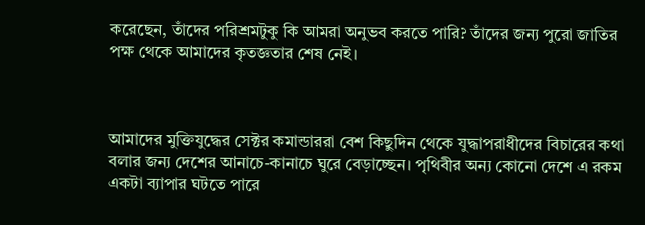করেছেন, তাঁদের পরিশ্রমটুকু কি আমরা অনুভব করতে পারি? তাঁদের জন্য পুরো জাতির পক্ষ থেকে আমাদের কৃতজ্ঞতার শেষ নেই।



আমাদের মুক্তিযুদ্ধের সেক্টর কমান্ডাররা বেশ কিছুদিন থেকে যুদ্ধাপরাধীদের বিচারের কথা বলার জন্য দেশের আনাচে-কানাচে ঘুরে বেড়াচ্ছেন। পৃথিবীর অন্য কোনো দেশে এ রকম একটা ব্যাপার ঘটতে পারে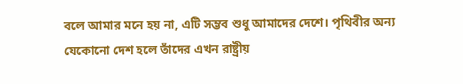বলে আমার মনে হয় না, এটি সম্ভব শুধু আমাদের দেশে। পৃথিবীর অন্য যেকোনো দেশ হলে তাঁদের এখন রাষ্ট্রীয়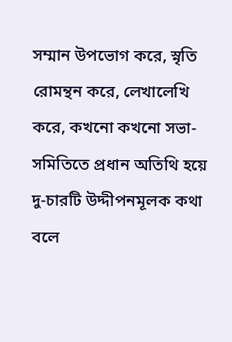সম্মান উপভোগ করে, স্নৃতি রোমন্থন করে, লেখালেখি করে, কখনো কখনো সভা-সমিতিতে প্রধান অতিথি হয়ে দু-চারটি উদ্দীপনমূলক কথা বলে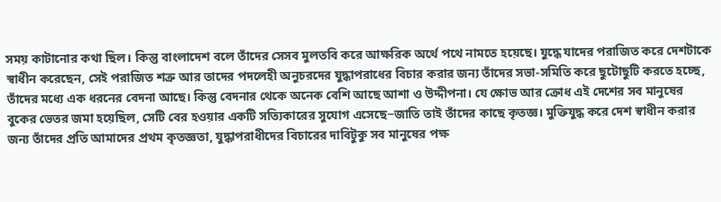সময় কাটানোর কথা ছিল। কিন্তু বাংলাদেশ বলে তাঁদের সেসব মুলতবি করে আক্ষরিক অর্থে পথে নামতে হয়েছে। যুদ্ধে যাদের পরাজিত করে দেশটাকে স্বাধীন করেছেন, সেই পরাজিত শত্রু আর তাদের পদলেহী অনুচরদের যুদ্ধাপরাধের বিচার করার জন্য তাঁদের সভা-সমিতি করে ছুটোছুটি করতে হচ্ছে, তাঁদের মধ্যে এক ধরনের বেদনা আছে। কিন্তু বেদনার থেকে অনেক বেশি আছে আশা ও উদ্দীপনা। যে ক্ষোভ আর ক্রোধ এই দেশের সব মানুষের বুকের ভেতর জমা হয়েছিল, সেটি বের হওয়ার একটি সত্যিকারের সুযোগ এসেছে−জাতি তাই তাঁদের কাছে কৃতজ্ঞ। মুক্তিযুদ্ধ করে দেশ স্বাধীন করার জন্য তাঁদের প্রতি আমাদের প্রথম কৃতজ্ঞতা, যুদ্ধাপরাধীদের বিচারের দাবিটুকু সব মানুষের পক্ষ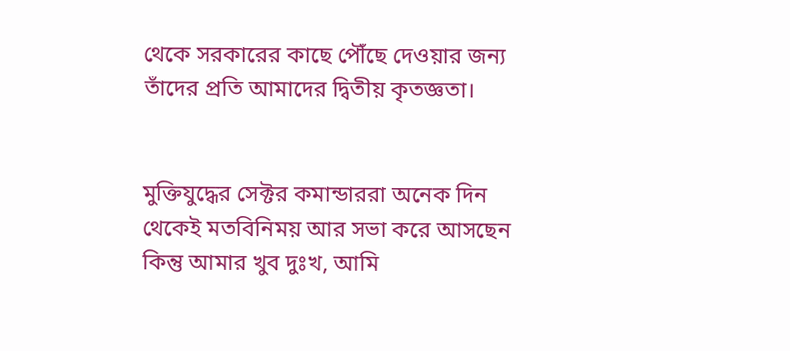থেকে সরকারের কাছে পৌঁছে দেওয়ার জন্য তাঁদের প্রতি আমাদের দ্বিতীয় কৃতজ্ঞতা।


মুক্তিযুদ্ধের সেক্টর কমান্ডাররা অনেক দিন থেকেই মতবিনিময় আর সভা করে আসছেন কিন্তু আমার খুব দুঃখ, আমি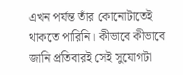এখন পর্যন্ত তাঁর কোনোটাতেই থাকতে পারিনি। কীভাবে কীভাবে জানি প্রতিবারই সেই সুযোগটা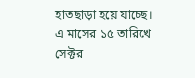হাতছাড়া হয়ে যাচ্ছে। এ মাসের ১৫ তারিখে সেক্টর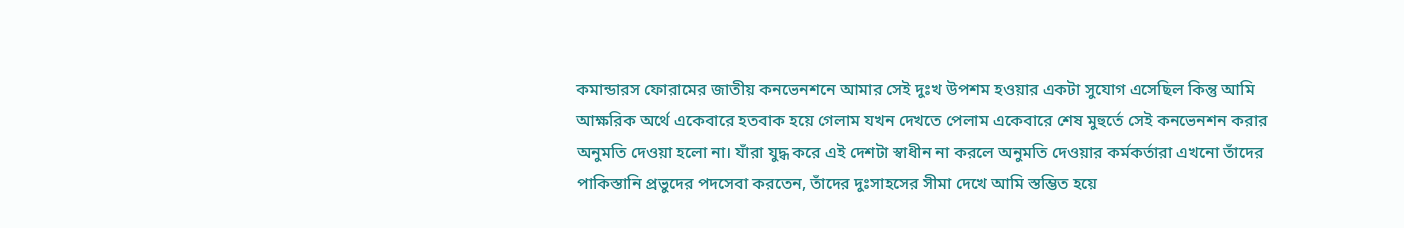কমান্ডারস ফোরামের জাতীয় কনভেনশনে আমার সেই দুঃখ উপশম হওয়ার একটা সুযোগ এসেছিল কিন্তু আমি আক্ষরিক অর্থে একেবারে হতবাক হয়ে গেলাম যখন দেখতে পেলাম একেবারে শেষ মুহুর্তে সেই কনভেনশন করার অনুমতি দেওয়া হলো না। যাঁরা যুদ্ধ করে এই দেশটা স্বাধীন না করলে অনুমতি দেওয়ার কর্মকর্তারা এখনো তাঁদের পাকিস্তানি প্রভুদের পদসেবা করতেন, তাঁদের দুঃসাহসের সীমা দেখে আমি স্তম্ভিত হয়ে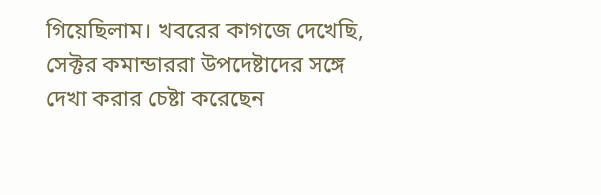গিয়েছিলাম। খবরের কাগজে দেখেছি, সেক্টর কমান্ডাররা উপদেষ্টাদের সঙ্গে দেখা করার চেষ্টা করেছেন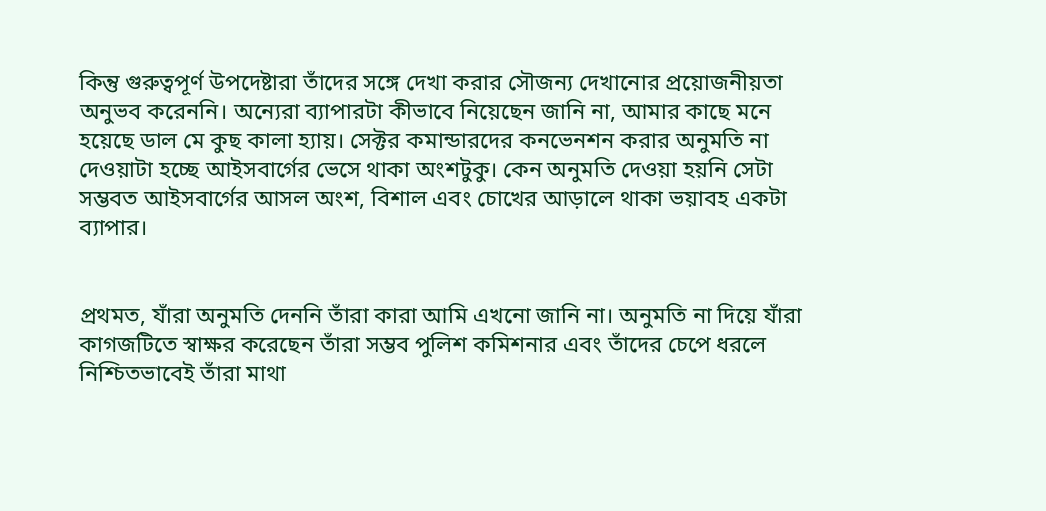কিন্তু গুরুত্বপূর্ণ উপদেষ্টারা তাঁদের সঙ্গে দেখা করার সৌজন্য দেখানোর প্রয়োজনীয়তা অনুভব করেননি। অন্যেরা ব্যাপারটা কীভাবে নিয়েছেন জানি না, আমার কাছে মনে হয়েছে ডাল মে কুছ কালা হ্যায়। সেক্টর কমান্ডারদের কনভেনশন করার অনুমতি না দেওয়াটা হচ্ছে আইসবার্গের ভেসে থাকা অংশটুকু। কেন অনুমতি দেওয়া হয়নি সেটা সম্ভবত আইসবার্গের আসল অংশ, বিশাল এবং চোখের আড়ালে থাকা ভয়াবহ একটা ব্যাপার।


প্রথমত, যাঁরা অনুমতি দেননি তাঁরা কারা আমি এখনো জানি না। অনুমতি না দিয়ে যাঁরা কাগজটিতে স্বাক্ষর করেছেন তাঁরা সম্ভব পুলিশ কমিশনার এবং তাঁদের চেপে ধরলে নিশ্চিতভাবেই তাঁরা মাথা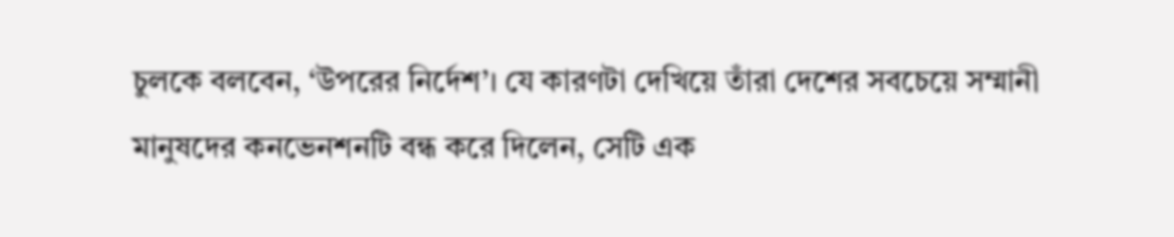চুলকে বলবেন, ‘উপরের নির্দেশ’। যে কারণটা দেখিয়ে তাঁরা দেশের সবচেয়ে সম্মানী মানুষদের কনভেনশনটি বন্ধ করে দিলেন, সেটি এক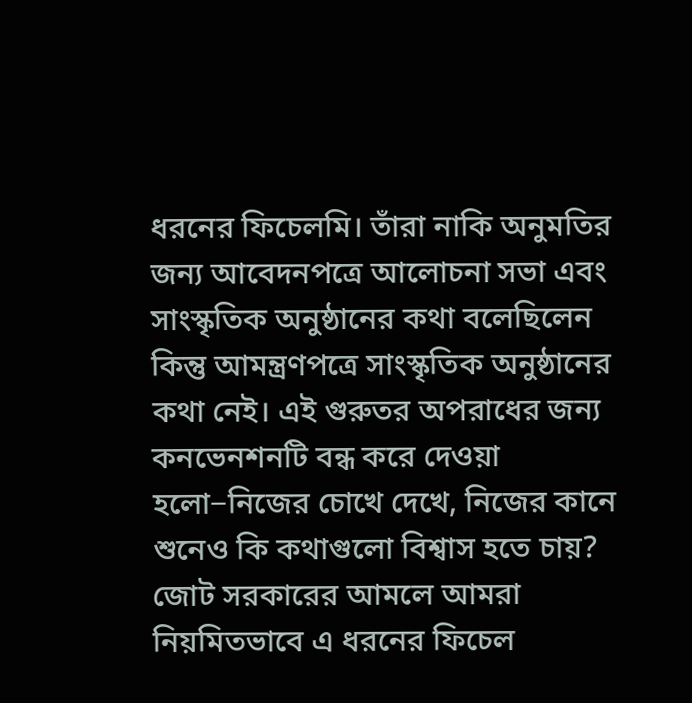ধরনের ফিচেলমি। তাঁরা নাকি অনুমতির জন্য আবেদনপত্রে আলোচনা সভা এবং সাংস্কৃতিক অনুষ্ঠানের কথা বলেছিলেন কিন্তু আমন্ত্রণপত্রে সাংস্কৃতিক অনুষ্ঠানের কথা নেই। এই গুরুতর অপরাধের জন্য কনভেনশনটি বন্ধ করে দেওয়া হলো−নিজের চোখে দেখে, নিজের কানে শুনেও কি কথাগুলো বিশ্বাস হতে চায়? জোট সরকারের আমলে আমরা নিয়মিতভাবে এ ধরনের ফিচেল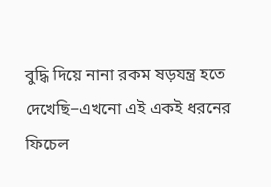বুদ্ধি দিয়ে নানা রকম ষড়যন্ত্র হতে দেখেছি−এখনো এই একই ধরনের ফিচেল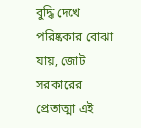বুদ্ধি দেখে পরিষ্ককার বোঝা যায়, জোট সরকারের প্রেতাত্মা এই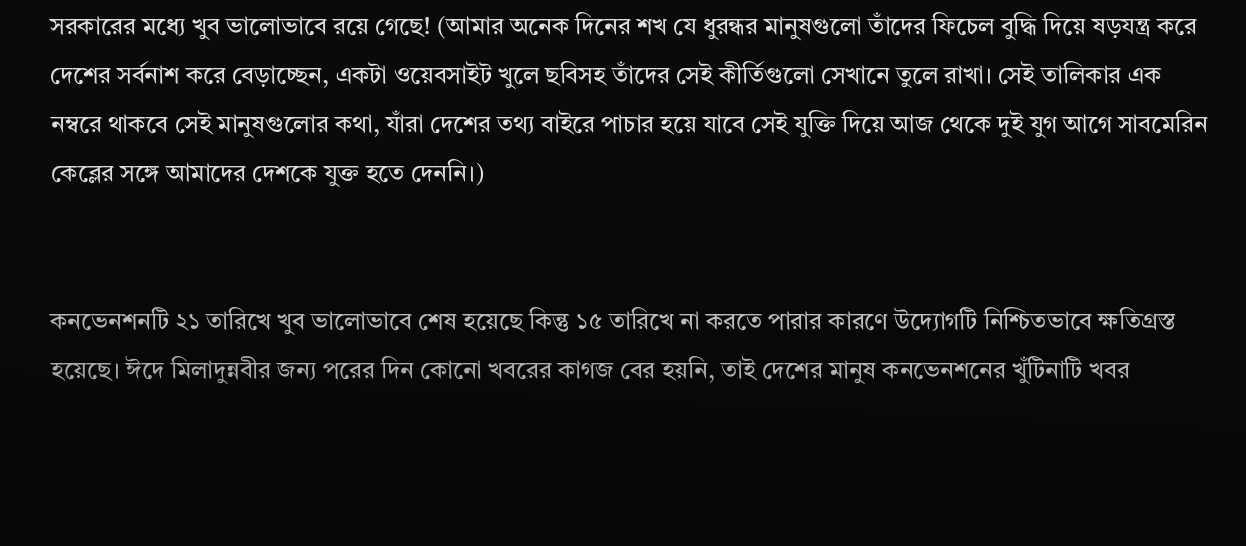সরকারের মধ্যে খুব ভালোভাবে রয়ে গেছে! (আমার অনেক দিনের শখ যে ধুরন্ধর মানুষগুলো তাঁদের ফিচেল বুদ্ধি দিয়ে ষড়যন্ত্র করে দেশের সর্বনাশ করে বেড়াচ্ছেন, একটা ওয়েবসাইট খুলে ছবিসহ তাঁদের সেই কীর্তিগুলো সেখানে তুলে রাখা। সেই তালিকার এক নম্বরে থাকবে সেই মানুষগুলোর কথা, যাঁরা দেশের তথ্য বাইরে পাচার হয়ে যাবে সেই যুক্তি দিয়ে আজ থেকে দুই যুগ আগে সাবমেরিন কেব্লের সঙ্গে আমাদের দেশকে যুক্ত হতে দেননি।)


কনভেনশনটি ২১ তারিখে খুব ভালোভাবে শেষ হয়েছে কিন্তু ১৫ তারিখে না করতে পারার কারণে উদ্যোগটি নিশ্চিতভাবে ক্ষতিগ্রস্ত হয়েছে। ঈদে মিলাদুন্নবীর জন্য পরের দিন কোনো খবরের কাগজ বের হয়নি, তাই দেশের মানুষ কনভেনশনের খুঁটিনাটি খবর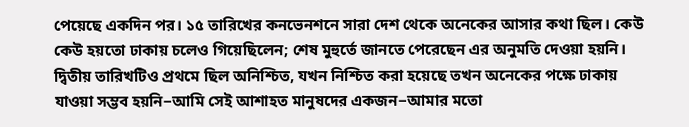পেয়েছে একদিন পর। ১৫ তারিখের কনভেনশনে সারা দেশ থেকে অনেকের আসার কথা ছিল। কেউ কেউ হয়তো ঢাকায় চলেও গিয়েছিলেন; শেষ মুহুর্তে জানতে পেরেছেন এর অনুমতি দেওয়া হয়নি। দ্বিতীয় তারিখটিও প্রথমে ছিল অনিশ্চিত, যখন নিশ্চিত করা হয়েছে তখন অনেকের পক্ষে ঢাকায় যাওয়া সম্ভব হয়নি−আমি সেই আশাহত মানুষদের একজন−আমার মতো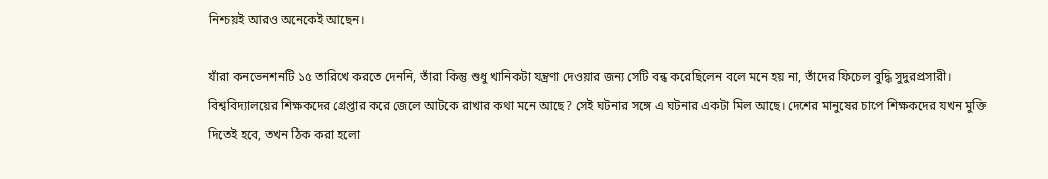নিশ্চয়ই আরও অনেকেই আছেন।

যাঁরা কনভেনশনটি ১৫ তারিখে করতে দেননি, তাঁরা কিন্তু শুধু খানিকটা যন্ত্রণা দেওয়ার জন্য সেটি বন্ধ করেছিলেন বলে মনে হয় না, তাঁদের ফিচেল বুদ্ধি সুদুরপ্রসারী। বিশ্ববিদ্যালয়ের শিক্ষকদের গ্রেপ্তার করে জেলে আটকে রাখার কথা মনে আছে? সেই ঘটনার সঙ্গে এ ঘটনার একটা মিল আছে। দেশের মানুষের চাপে শিক্ষকদের যখন মুক্তি দিতেই হবে, তখন ঠিক করা হলো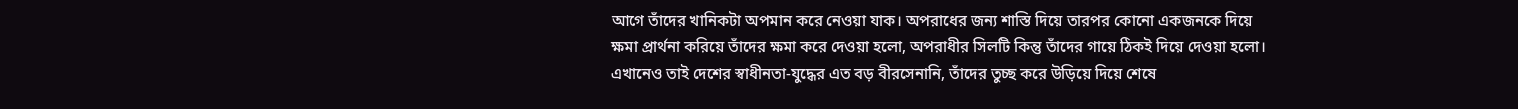আগে তাঁদের খানিকটা অপমান করে নেওয়া যাক। অপরাধের জন্য শাস্তি দিয়ে তারপর কোনো একজনকে দিয়ে ক্ষমা প্রার্থনা করিয়ে তাঁদের ক্ষমা করে দেওয়া হলো, অপরাধীর সিলটি কিন্তু তাঁদের গায়ে ঠিকই দিয়ে দেওয়া হলো। এখানেও তাই দেশের স্বাধীনতা-যুদ্ধের এত বড় বীরসেনানি, তাঁদের তুচ্ছ করে উড়িয়ে দিয়ে শেষে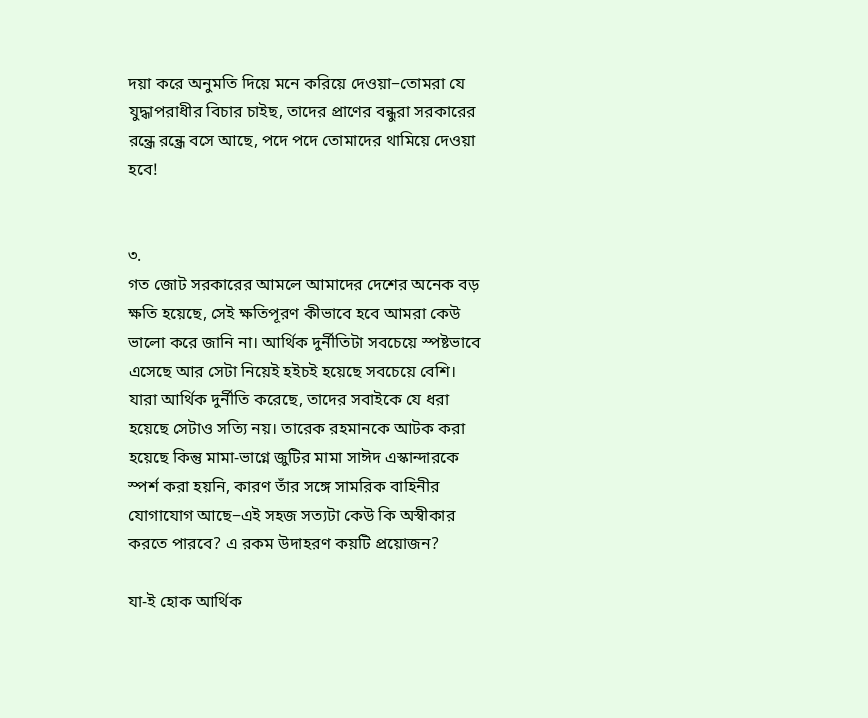দয়া করে অনুমতি দিয়ে মনে করিয়ে দেওয়া−তোমরা যে যুদ্ধাপরাধীর বিচার চাইছ, তাদের প্রাণের বন্ধুরা সরকারের রন্ধ্রে রন্ধ্রে বসে আছে, পদে পদে তোমাদের থামিয়ে দেওয়া হবে!


৩.
গত জোট সরকারের আমলে আমাদের দেশের অনেক বড় ক্ষতি হয়েছে, সেই ক্ষতিপূরণ কীভাবে হবে আমরা কেউ ভালো করে জানি না। আর্থিক দুর্নীতিটা সবচেয়ে স্পষ্টভাবে এসেছে আর সেটা নিয়েই হইচই হয়েছে সবচেয়ে বেশি। যারা আর্থিক দুর্নীতি করেছে, তাদের সবাইকে যে ধরা হয়েছে সেটাও সত্যি নয়। তারেক রহমানকে আটক করা হয়েছে কিন্তু মামা-ভাগ্নে জুটির মামা সাঈদ এস্কান্দারকে স্পর্শ করা হয়নি, কারণ তাঁর সঙ্গে সামরিক বাহিনীর যোগাযোগ আছে−এই সহজ সত্যটা কেউ কি অস্বীকার করতে পারবে? এ রকম উদাহরণ কয়টি প্রয়োজন?

যা-ই হোক আর্থিক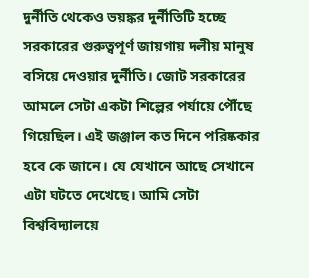দুর্নীতি থেকেও ভয়ঙ্কর দুর্নীতিটি হচ্ছে সরকারের গুরুত্বপূর্ণ জায়গায় দলীয় মানুষ বসিয়ে দেওয়ার দুর্নীতি। জোট সরকারের আমলে সেটা একটা শিল্পের পর্যায়ে পৌঁছে গিয়েছিল। এই জঞ্জাল কত দিনে পরিষ্ককার হবে কে জানে। যে যেখানে আছে সেখানে এটা ঘটতে দেখেছে। আমি সেটা বিশ্ববিদ্যালয়ে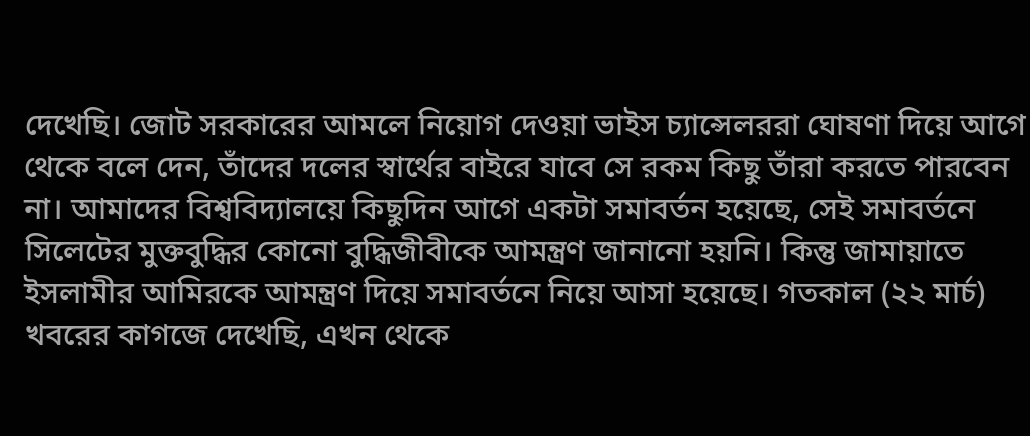দেখেছি। জোট সরকারের আমলে নিয়োগ দেওয়া ভাইস চ্যান্সেলররা ঘোষণা দিয়ে আগে থেকে বলে দেন, তাঁদের দলের স্বার্থের বাইরে যাবে সে রকম কিছু তাঁরা করতে পারবেন না। আমাদের বিশ্ববিদ্যালয়ে কিছুদিন আগে একটা সমাবর্তন হয়েছে, সেই সমাবর্তনে সিলেটের মুক্তবুদ্ধির কোনো বুদ্ধিজীবীকে আমন্ত্রণ জানানো হয়নি। কিন্তু জামায়াতে ইসলামীর আমিরকে আমন্ত্রণ দিয়ে সমাবর্তনে নিয়ে আসা হয়েছে। গতকাল (২২ মার্চ) খবরের কাগজে দেখেছি, এখন থেকে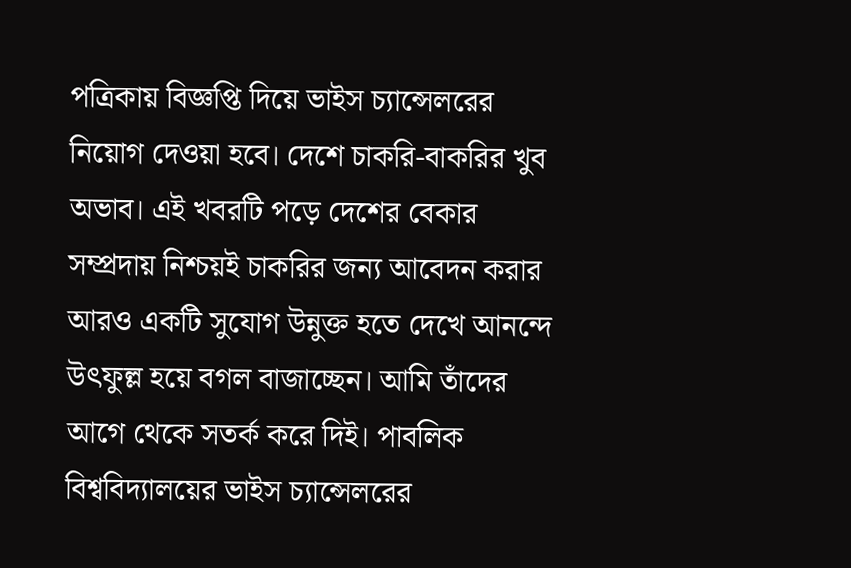পত্রিকায় বিজ্ঞপ্তি দিয়ে ভাইস চ্যান্সেলরের নিয়োগ দেওয়া হবে। দেশে চাকরি-বাকরির খুব অভাব। এই খবরটি পড়ে দেশের বেকার সম্প্রদায় নিশ্চয়ই চাকরির জন্য আবেদন করার আরও একটি সুযোগ উন্নুক্ত হতে দেখে আনন্দে উৎফুল্ল হয়ে বগল বাজাচ্ছেন। আমি তাঁদের আগে থেকে সতর্ক করে দিই। পাবলিক বিশ্ববিদ্যালয়ের ভাইস চ্যান্সেলরের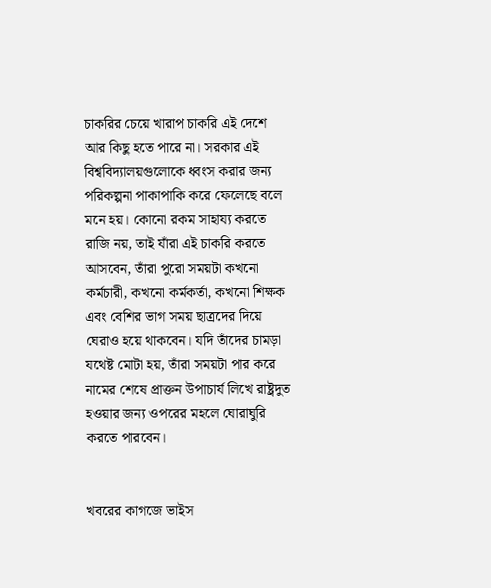চাকরির চেয়ে খারাপ চাকরি এই দেশে আর কিছু হতে পারে না। সরকার এই বিশ্ববিদ্যালয়গুলোকে ধ্বংস করার জন্য পরিকল্পনা পাকাপাকি করে ফেলেছে বলে মনে হয়। কোনো রকম সাহায্য করতে রাজি নয়, তাই যাঁরা এই চাকরি করতে আসবেন, তাঁরা পুরো সময়টা কখনো কর্মচারী, কখনো কর্মকর্তা, কখনো শিক্ষক এবং বেশির ভাগ সময় ছাত্রদের দিয়ে ঘেরাও হয়ে থাকবেন। যদি তাঁদের চামড়া যথেষ্ট মোটা হয়, তাঁরা সময়টা পার করে নামের শেষে প্রাক্তন উপাচার্য লিখে রাষ্ট্রদুত হওয়ার জন্য ওপরের মহলে ঘোরাঘুরি করতে পারবেন।


খবরের কাগজে ভাইস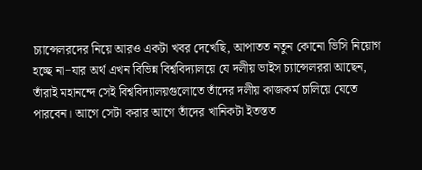চ্যান্সেলরদের নিয়ে আরও একটা খবর দেখেছি, আপাতত নতুন কোনো ভিসি নিয়োগ হচ্ছে না−যার অর্থ এখন বিভিন্ন বিশ্ববিদ্যালয়ে যে দলীয় ভাইস চ্যান্সেলররা আছেন, তাঁরাই মহানন্দে সেই বিশ্ববিদ্যালয়গুলোতে তাঁদের দলীয় কাজকর্ম চালিয়ে যেতে পারবেন। আগে সেটা করার আগে তাঁদের খানিকটা ইতস্তত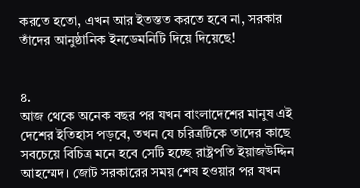করতে হতো, এখন আর ইতস্তত করতে হবে না, সরকার তাঁদের আনুষ্ঠানিক ইনডেমনিটি দিয়ে দিয়েছে!


৪.
আজ থেকে অনেক বছর পর যখন বাংলাদেশের মানুষ এই দেশের ইতিহাস পড়বে, তখন যে চরিত্রটিকে তাদের কাছে সবচেয়ে বিচিত্র মনে হবে সেটি হচ্ছে রাষ্ট্রপতি ইয়াজউদ্দিন আহম্মেদ। জোট সরকারের সময় শেষ হওয়ার পর যখন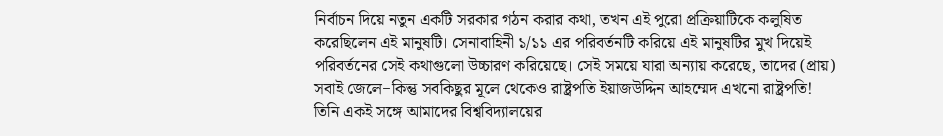নির্বাচন দিয়ে নতুন একটি সরকার গঠন করার কথা, তখন এই পুরো প্রক্রিয়াটিকে কলুষিত করেছিলেন এই মানুষটি। সেনাবাহিনী ১/১১ এর পরিবর্তনটি করিয়ে এই মানুষটির মুখ দিয়েই পরিবর্তনের সেই কথাগুলো উচ্চারণ করিয়েছে। সেই সময়ে যারা অন্যায় করেছে, তাদের (প্রায়) সবাই জেলে−কিন্তু সবকিছুর মূলে থেকেও রাষ্ট্রপতি ইয়াজউদ্দিন আহম্মেদ এখনো রাষ্ট্রপতি! তিনি একই সঙ্গে আমাদের বিশ্ববিদ্যালয়ের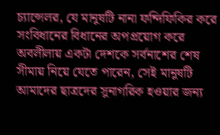চ্যান্সেলর, যে মানুষটি নানা ফন্দিফিকির করে সংবিধানের বিধানের অপপ্রয়োগ করে অবলীলায় একটা দেশকে সর্বনাশের শেষ সীমায় নিয়ে যেতে পারেন, সেই মানুষটি আমাদের ছাত্রদের সুনাগরিক হওয়ার জন্য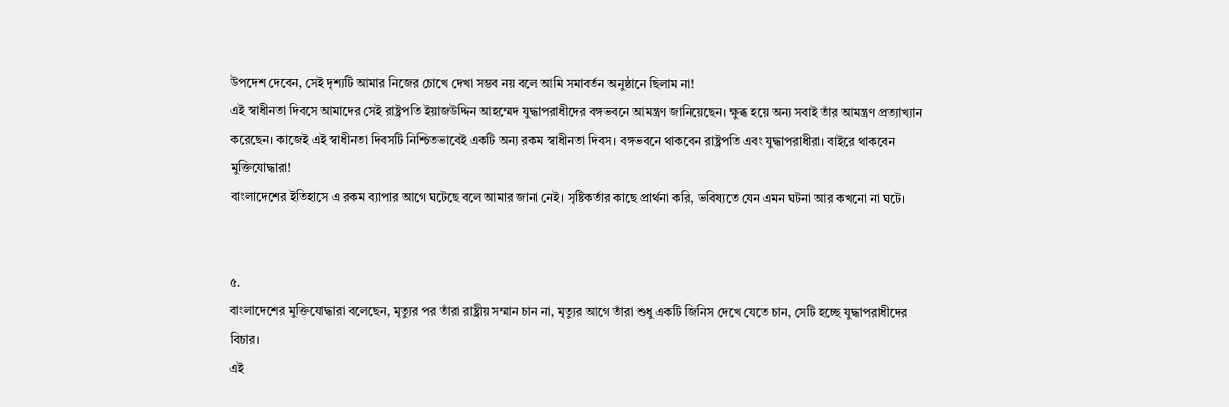উপদেশ দেবেন, সেই দৃশ্যটি আমার নিজের চোখে দেখা সম্ভব নয় বলে আমি সমাবর্তন অনুষ্ঠানে ছিলাম না!
এই স্বাধীনতা দিবসে আমাদের সেই রাষ্ট্রপতি ইয়াজউদ্দিন আহম্মেদ যুদ্ধাপরাধীদের বঙ্গভবনে আমন্ত্রণ জানিয়েছেন। ক্ষুব্ধ হয়ে অন্য সবাই তাঁর আমন্ত্রণ প্রত্যাখ্যান করেছেন। কাজেই এই স্বাধীনতা দিবসটি নিশ্চিতভাবেই একটি অন্য রকম স্বাধীনতা দিবস। বঙ্গভবনে থাকবেন রাষ্ট্রপতি এবং যুদ্ধাপরাধীরা। বাইরে থাকবেন মুক্তিযোদ্ধারা!
বাংলাদেশের ইতিহাসে এ রকম ব্যাপার আগে ঘটেছে বলে আমার জানা নেই। সৃষ্টিকর্তার কাছে প্রার্থনা করি, ভবিষ্যতে যেন এমন ঘটনা আর কখনো না ঘটে।


৫.
বাংলাদেশের মুক্তিযোদ্ধারা বলেছেন, মৃত্যুর পর তাঁরা রাষ্ট্রীয় সম্মান চান না, মৃত্যুর আগে তাঁরা শুধু একটি জিনিস দেখে যেতে চান, সেটি হচ্ছে যুদ্ধাপরাধীদের বিচার।
এই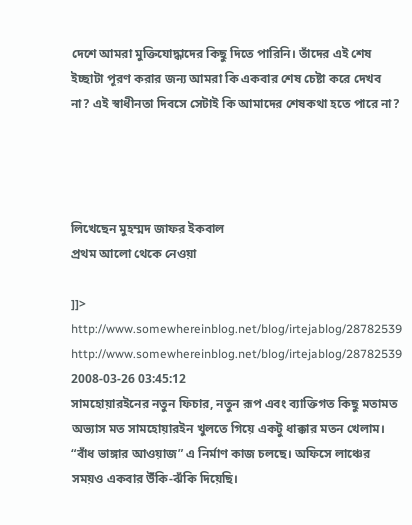দেশে আমরা মুক্তিযোদ্ধাদের কিছু দিতে পারিনি। তাঁদের এই শেষ ইচ্ছাটা পূরণ করার জন্য আমরা কি একবার শেষ চেষ্টা করে দেখব না? এই স্বাধীনতা দিবসে সেটাই কি আমাদের শেষকথা হতে পারে না?




লিখেছেন মুহম্মদ জাফর ইকবাল
প্রথম আলো থেকে নেওয়া

]]>
http://www.somewhereinblog.net/blog/irtejablog/28782539 http://www.somewhereinblog.net/blog/irtejablog/28782539 2008-03-26 03:45:12
সামহোয়ারইনের নতুন ফিচার, নতুন রূপ এবং ব্যাক্তিগত কিছু মতামত অভ্যাস মত সামহোয়ারইন খুলতে গিয়ে একটু ধাক্কার মতন খেলাম। “বাঁধ ভাঙ্গার আওয়াজ” এ নির্মাণ কাজ চলছে। অফিসে লাঞ্চের সময়ও একবার উঁকি-ঝঁকি দিয়েছি।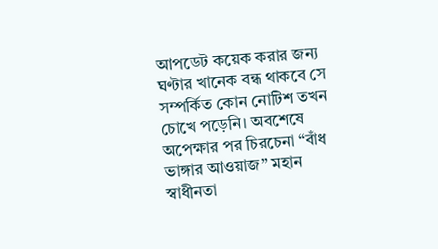আপডেট কয়েক করার জন্য ঘণ্টার খানেক বন্ধ থাকবে সে সম্পর্কিত কোন নোটিশ তখন চোখে পড়েনি। অবশেষে অপেক্ষার পর চিরচেনা “বাঁধ ভাঙ্গার আওয়াজ” মহান স্বাধীনতা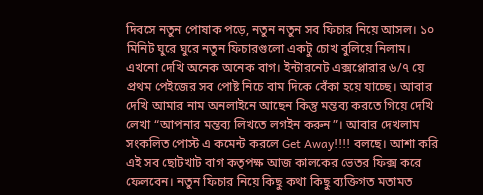দিবসে নতুন পোষাক পড়ে, নতুন নতুন সব ফিচার নিয়ে আসল। ১০ মিনিট ঘুরে ঘুরে নতুন ফিচারগুলো একটু চোখ বুলিয়ে নিলাম। এখনো দেখি অনেক অনেক বাগ। ইন্টারনেট এক্সপ্লোরার ৬/৭ য়ে প্রথম পেইজের সব পোষ্ট নিচে বাম দিকে বেঁকা হয়ে যাচ্ছে। আবার দেখি আমার নাম অনলাইনে আছেন কিন্তু মন্তব্য করতে গিয়ে দেখি লেখা “আপনার মন্তব্য লিখতে লগইন করুন”। আবার দেখলাম সংকলিত পোস্ট এ কমেন্ট করলে Get Away!!!! বলছে। আশা করি এই সব ছোটখাট বাগ কতৃপক্ষ আজ কালকের ভেতর ফিক্স করে ফেলবেন। নতুন ফিচার নিয়ে কিছু কথা কিছু ব্যক্তিগত মতামত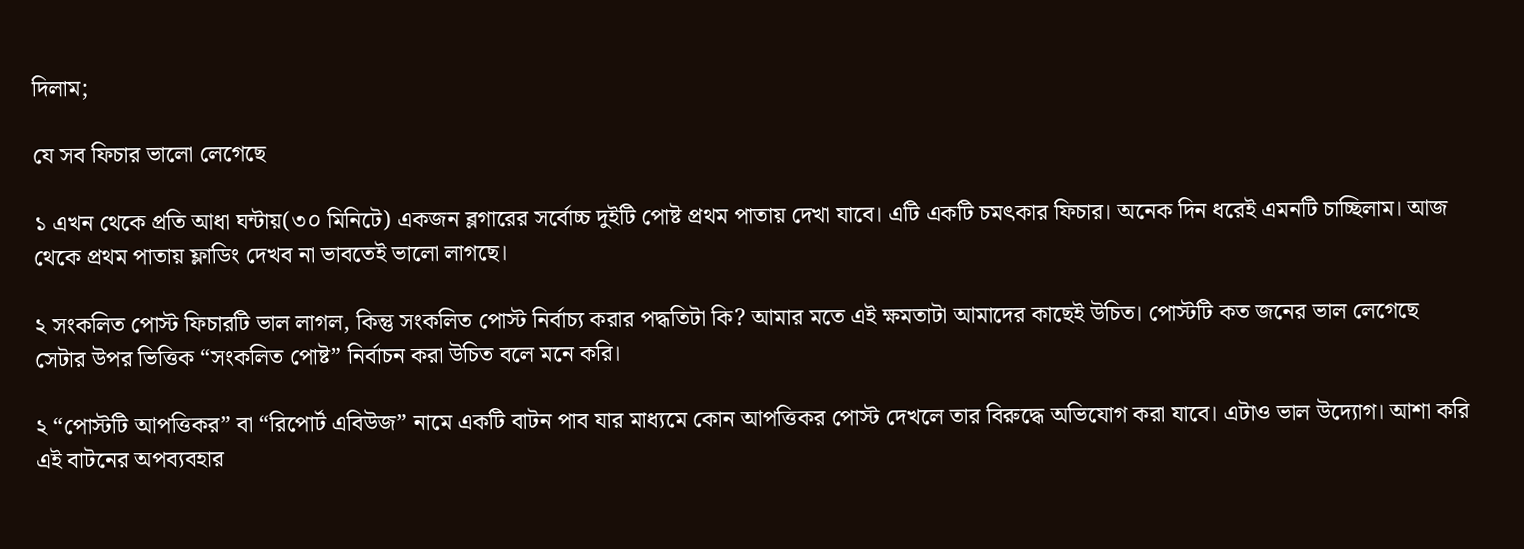দিলাম;

যে সব ফিচার ভালো লেগেছে

১ এখন থেকে প্রতি আধা ঘন্টায়(৩০ মিনিটে) একজন ব্লগারের সর্বোচ্চ দুইটি পোষ্ট প্রথম পাতায় দেখা যাবে। এটি একটি চমৎকার ফিচার। অনেক দিন ধরেই এমনটি চাচ্ছিলাম। আজ থেকে প্রথম পাতায় ফ্লাডিং দেখব না ভাবতেই ভালো লাগছে।

২ সংকলিত পোস্ট ফিচারটি ভাল লাগল, কিন্তু সংকলিত পোস্ট নির্বাচ্য করার পদ্ধতিটা কি? আমার মতে এই ক্ষমতাটা আমাদের কাছেই উচিত। পোস্টটি কত জনের ভাল লেগেছে সেটার উপর ভিত্তিক “সংকলিত পোষ্ট” নির্বাচন করা উচিত বলে মনে করি।

২ “পোস্টটি আপত্তিকর” বা “রিপোর্ট এবিউজ” নামে একটি বাটন পাব যার মাধ্যমে কোন আপত্তিকর পোস্ট দেখলে তার বিরুদ্ধে অভিযোগ করা যাবে। এটাও ভাল উদ্যোগ। আশা করি এই বাটনের অপব্যবহার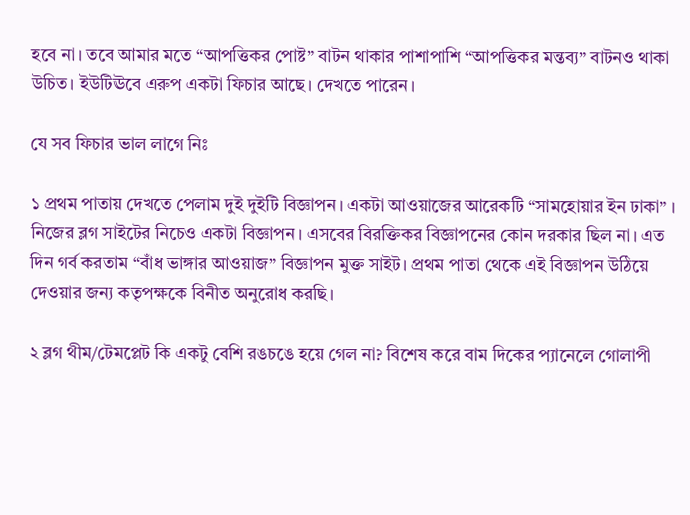হবে না। তবে আমার মতে “আপত্তিকর পোষ্ট” বাটন থাকার পাশাপাশি “আপত্তিকর মন্তব্য” বাটনও থাকা উচিত। ইউটিঊবে এরুপ একটা ফিচার আছে। দেখতে পারেন।

যে সব ফিচার ভাল লাগে নিঃ

১ প্রথম পাতায় দেখতে পেলাম দুই দুইটি বিজ্ঞাপন। একটা আওয়াজের আরেকটি “সামহোয়ার ইন ঢাকা” । নিজের ব্লগ সাইটের নিচেও একটা বিজ্ঞাপন। এসবের বিরক্তিকর বিজ্ঞাপনের কোন দরকার ছিল না। এত দিন গর্ব করতাম “বাঁধ ভাঙ্গার আওয়াজ” বিজ্ঞাপন মুক্ত সাইট। প্রথম পাতা থেকে এই বিজ্ঞাপন উঠিয়ে দেওয়ার জন্য কতৃপক্ষকে বিনীত অনুরোধ করছি।

২ ব্লগ থীম/টেমপ্লেট কি একটু বেশি রঙচঙে হয়ে গেল না? বিশেষ করে বাম দিকের প্যানেলে গোলাপী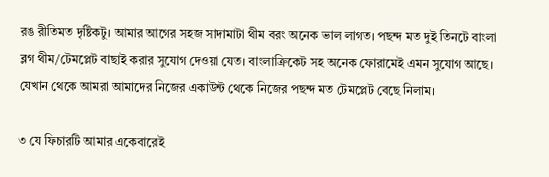রঙ রীতিমত দৃষ্টিকটু। আমার আগের সহজ সাদামাটা থীম বরং অনেক ভাল লাগত। পছন্দ মত দুই তিনটে বাংলা ব্লগ থীম/টেমপ্লেট বাছাই করার সুযোগ দেওয়া যেত। বাংলাক্রিকেট সহ অনেক ফোরামেই এমন সুযোগ আছে। যেখান থেকে আমরা আমাদের নিজের একাউন্ট থেকে নিজের পছন্দ মত টেমপ্লেট বেছে নিলাম।

৩ যে ফিচারটি আমার একেবারেই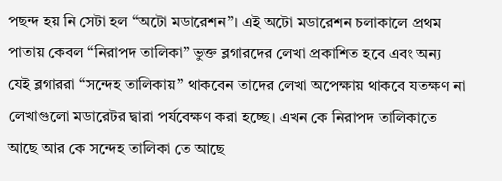পছন্দ হয় নি সেটা হল “অটো মডারেশন”। এই অটো মডারেশন চলাকালে প্রথম পাতায় কেবল “নিরাপদ তালিকা” ভুক্ত ব্লগারদের লেখা প্রকাশিত হবে এবং অন্য যেই ব্লগাররা “সন্দেহ তালিকায়” থাকবেন তাদের লেখা অপেক্ষায় থাকবে যতক্ষণ না লেখাগুলো মডারেটর দ্বারা পর্যবেক্ষণ করা হচ্ছে। এখন কে নিরাপদ তালিকাতে আছে আর কে সন্দেহ তালিকা তে আছে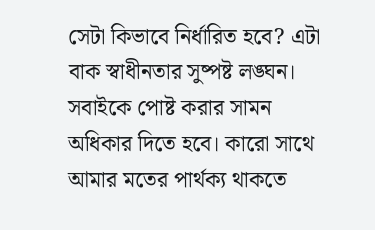সেটা কিভাবে নির্ধারিত হবে? এটা বাক স্বাধীনতার সুষ্পষ্ট লঙ্ঘন। সবাইকে পোষ্ট করার সামন অধিকার দিতে হবে। কারো সাথে আমার মতের পার্থক্য থাকতে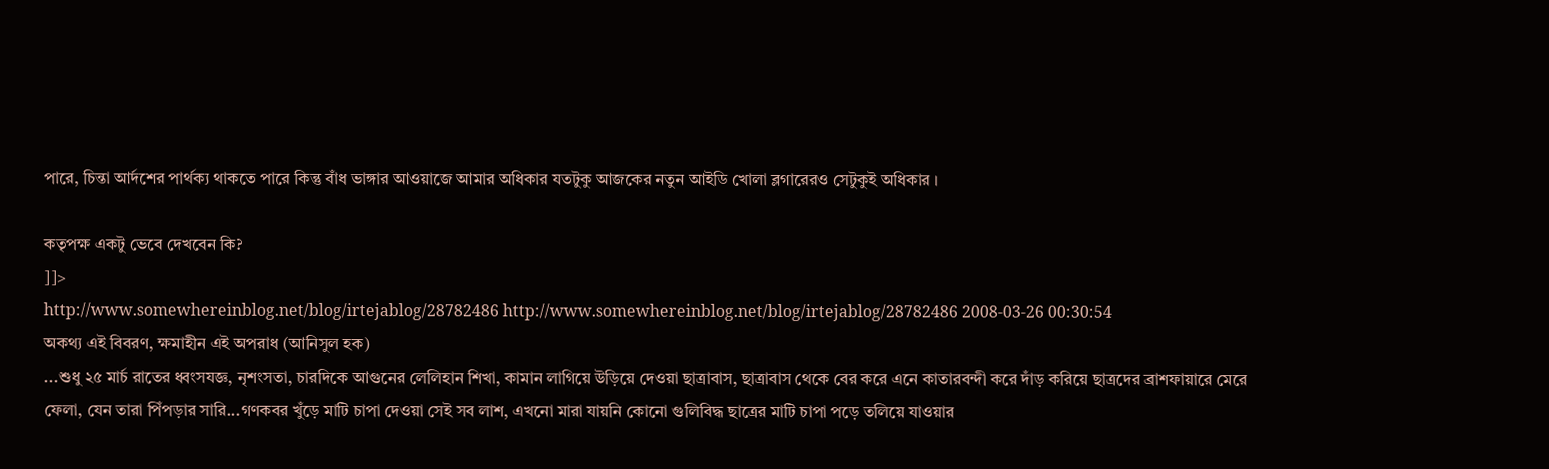পারে, চিন্তা আর্দশের পার্থক্য থাকতে পারে কিন্তু বাঁধ ভাঙ্গার আওয়াজে আমার অধিকার যতটুকু আজকের নতুন আইডি খোলা ব্লগারেরও সেটুকুই অধিকার ।

কতৃপক্ষ একটু ভেবে দেখবেন কি?
]]>
http://www.somewhereinblog.net/blog/irtejablog/28782486 http://www.somewhereinblog.net/blog/irtejablog/28782486 2008-03-26 00:30:54
অকথ্য এই বিবরণ, ক্ষমাহীন এই অপরাধ (আনিসুল হক)
...শুধু ২৫ মার্চ রাতের ধ্বংসযজ্ঞ, নৃশংসতা, চারদিকে আগুনের লেলিহান শিখা, কামান লাগিয়ে উড়িয়ে দেওয়া ছাত্রাবাস, ছাত্রাবাস থেকে বের করে এনে কাতারবন্দী করে দাঁড় করিয়ে ছাত্রদের ব্রাশফায়ারে মেরে ফেলা, যেন তারা পিঁপড়ার সারি...গণকবর খুঁড়ে মাটি চাপা দেওয়া সেই সব লাশ, এখনো মারা যায়নি কোনো গুলিবিদ্ধ ছাত্রের মাটি চাপা পড়ে তলিয়ে যাওয়ার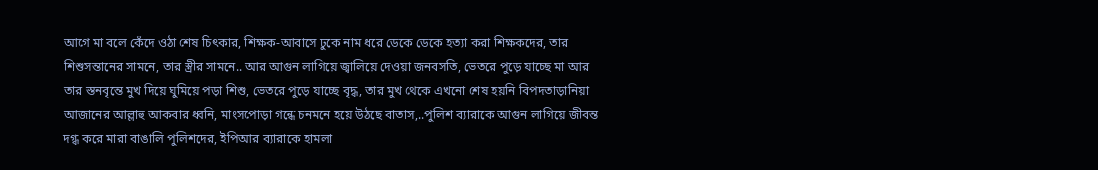আগে মা বলে কেঁদে ওঠা শেষ চিৎকার, শিক্ষক-আবাসে ঢুকে নাম ধরে ডেকে ডেকে হত্যা করা শিক্ষকদের, তার শিশুসন্তানের সামনে, তার স্ত্রীর সামনে.. আর আগুন লাগিয়ে জ্বালিয়ে দেওয়া জনবসতি, ভেতরে পুড়ে যাচ্ছে মা আর তার স্তনবৃন্তে মুখ দিয়ে ঘুমিয়ে পড়া শিশু, ভেতরে পুড়ে যাচ্ছে বৃদ্ধ, তার মুখ থেকে এখনো শেষ হয়নি বিপদতাড়ানিয়া আজানের আল্লাহু আকবার ধ্বনি, মাংসপোড়া গন্ধে চনমনে হয়ে উঠছে বাতাস,..পুলিশ ব্যারাকে আগুন লাগিয়ে জীবন্ত দগ্ধ করে মারা বাঙালি পুলিশদের, ইপিআর ব্যারাকে হামলা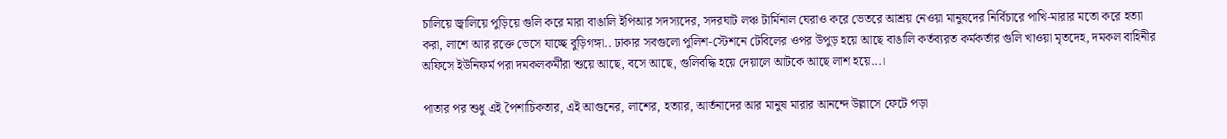চালিয়ে জ্বালিয়ে পুড়িয়ে গুলি করে মারা বাঙালি ইপিআর সদস্যদের, সদরঘাট লঞ্চ টার্মিনাল ঘেরাও করে ভেতরে আশ্রয় নেওয়া মানুষদের নির্বিচারে পাখি-মারার মতো করে হত্যা করা, লাশে আর রক্তে ভেসে যাচ্ছে বুড়িগঙ্গা.. ঢাকার সবগুলো পুলিশ-স্টেশনে টেবিলের ওপর উপুড় হয়ে আছে বাঙালি কর্তব্যরত কর্মকর্তার গুলি খাওয়া মৃতদেহ, দমকল বাহিনীর অফিসে ইউনিফর্ম পরা দমকলকর্মীরা শুয়ে আছে, বসে আছে, গুলিবদ্ধি হয়ে দেয়ালে আটকে আছে লাশ হয়ে...।

পাতার পর শুধু এই পৈশাচিকতার, এই আগুনের, লাশের, হত্যার, আর্তনাদের আর মানুষ মারার আনন্দে উল্লাসে ফেটে পড়া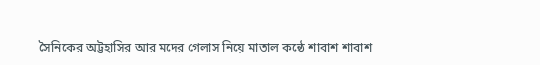সৈনিকের অট্টহাসির আর মদের গেলাস নিয়ে মাতাল কন্ঠে শাবাশ শাবাশ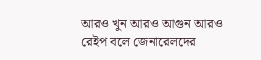আরও খুন আরও আগুন আরও রেইপ বলে জেনারেলদের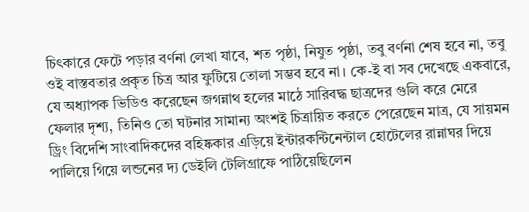চিৎকারে ফেটে পড়ার বর্ণনা লেখা যাবে, শত পৃষ্ঠা, নিযুত পৃষ্ঠা, তবু বর্ণনা শেষ হবে না, তবু ওই বাস্তবতার প্রকৃত চিত্র আর ফুটিয়ে তোলা সম্ভব হবে না। কে-ই বা সব দেখেছে একবারে, যে অধ্যাপক ভিডিও করেছেন জগন্নাথ হলের মাঠে সারিবদ্ধ ছাত্রদের গুলি করে মেরে ফেলার দৃশ্য, তিনিও তো ঘটনার সামান্য অংশই চিত্রায়িত করতে পেরেছেন মাত্র, যে সায়মন ড্রিং বিদেশি সাংবাদিকদের বহিষ্ককার এড়িয়ে ইন্টারকন্টিনেন্টাল হোটেলের রান্নাঘর দিয়ে পালিয়ে গিয়ে লন্ডনের দ্য ডেইলি টেলিগ্রাফে পাঠিয়েছিলেন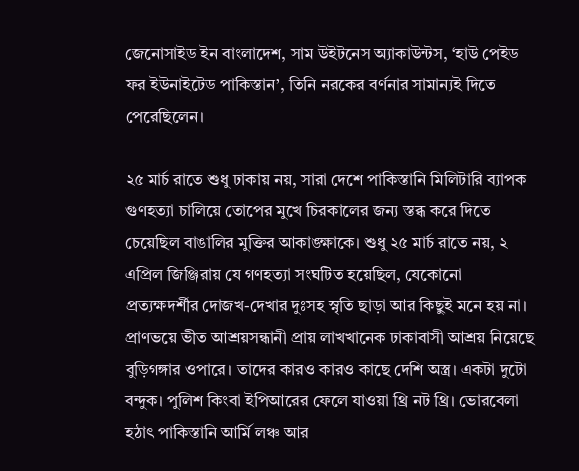জেনোসাইড ইন বাংলাদেশ, সাম উইটনেস অ্যাকাউন্টস, ‘হাউ পেইড ফর ইউনাইটেড পাকিস্তান’, তিনি নরকের বর্ণনার সামান্যই দিতে পেরেছিলেন।

২৫ মার্চ রাতে শুধু ঢাকায় নয়, সারা দেশে পাকিস্তানি মিলিটারি ব্যাপক গুণহত্যা চালিয়ে তোপের মুখে চিরকালের জন্য স্তব্ধ করে দিতে চেয়েছিল বাঙালির মুক্তির আকাঙ্ক্ষাকে। শুধু ২৫ মার্চ রাতে নয়, ২ এপ্রিল জিঞ্জিরায় যে গণহত্যা সংঘটিত হয়েছিল, যেকোনো প্রত্যক্ষদর্শীর দোজখ-দেখার দুঃসহ স্নৃতি ছাড়া আর কিছুই মনে হয় না। প্রাণভয়ে ভীত আশ্রয়সন্ধানী প্রায় লাখখানেক ঢাকাবাসী আশ্রয় নিয়েছে বুড়িগঙ্গার ওপারে। তাদের কারও কারও কাছে দেশি অস্ত্র। একটা দুটো বন্দুক। পুলিশ কিংবা ইপিআরের ফেলে যাওয়া থ্রি নট থ্রি। ভোরবেলা হঠাৎ পাকিস্তানি আর্মি লঞ্চ আর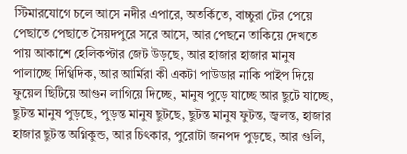স্টিমারযোগে চলে আসে নদীর এপারে, অতর্কিতে, বাচ্চুরা টের পেয়ে পেছাতে পেছাতে সৈয়দপুরে সরে আসে, আর পেছনে তাকিয়ে দেখতে পায় আকাশে হেলিকপ্টার জেট উড়ছে, আর হাজার হাজার মানুষ পালাচ্ছে দিগ্বিদিক, আর আর্মিরা কী একটা পাউডার নাকি পাইপ দিয়ে ফুয়েল ছিটিয়ে আগুন লাগিয়ে দিচ্ছে, মানুষ পুড়ে যাচ্ছে আর ছুটে যাচ্ছে, ছুটন্ত মানুষ পুড়ছে, পুড়ন্ত মানুষ ছুটছে, ছুটন্ত মানুষ ফুটন্ত, জ্বলন্ত, হাজার হাজার ছুটন্ত অগ্নিকুন্ড, আর চিৎকার, পুরোটা জনপদ পুড়ছে, আর গুলি,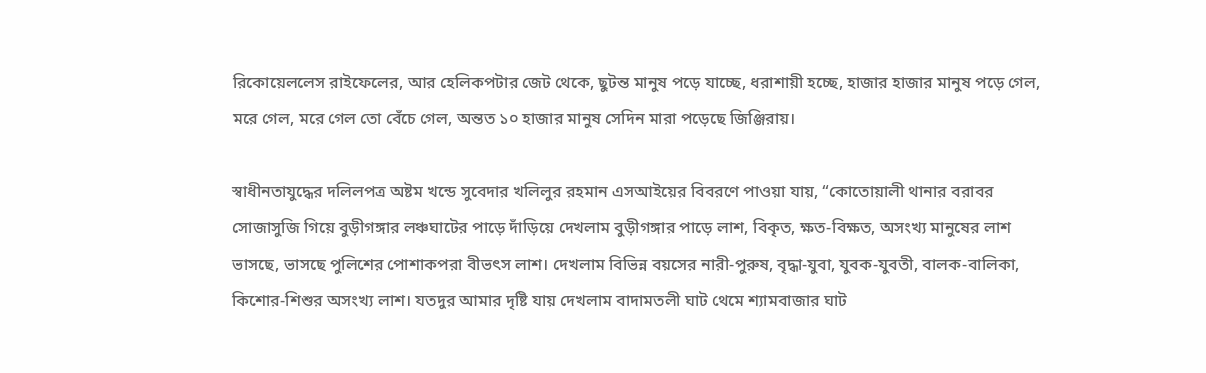রিকোয়েললেস রাইফেলের, আর হেলিকপটার জেট থেকে, ছুটন্ত মানুষ পড়ে যাচ্ছে, ধরাশায়ী হচ্ছে, হাজার হাজার মানুষ পড়ে গেল, মরে গেল, মরে গেল তো বেঁচে গেল, অন্তত ১০ হাজার মানুষ সেদিন মারা পড়েছে জিঞ্জিরায়।

স্বাধীনতাযুদ্ধের দলিলপত্র অষ্টম খন্ডে সুবেদার খলিলুর রহমান এসআইয়ের বিবরণে পাওয়া যায়, “কোতোয়ালী থানার বরাবর সোজাসুজি গিয়ে বুড়ীগঙ্গার লঞ্চঘাটের পাড়ে দাঁড়িয়ে দেখলাম বুড়ীগঙ্গার পাড়ে লাশ, বিকৃত, ক্ষত-বিক্ষত, অসংখ্য মানুষের লাশ ভাসছে, ভাসছে পুলিশের পোশাকপরা বীভৎস লাশ। দেখলাম বিভিন্ন বয়সের নারী-পুরুষ, বৃদ্ধা-যুবা, যুবক-যুবতী, বালক-বালিকা, কিশোর-শিশুর অসংখ্য লাশ। যতদুর আমার দৃষ্টি যায় দেখলাম বাদামতলী ঘাট থেমে শ্যামবাজার ঘাট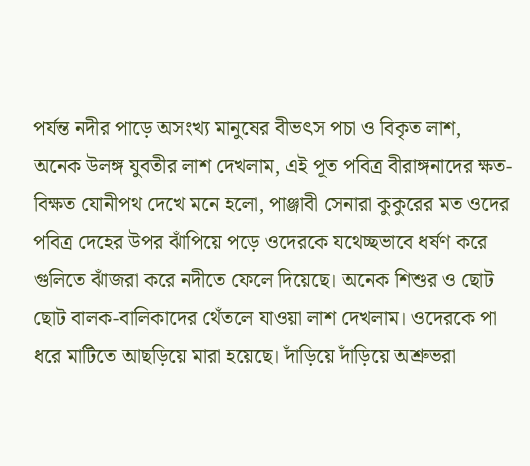পর্যন্ত নদীর পাড়ে অসংখ্য মানুষের বীভৎস পচা ও বিকৃত লাশ, অনেক উলঙ্গ যুবতীর লাশ দেখলাম, এই পূত পবিত্র বীরাঙ্গনাদের ক্ষত-বিক্ষত যোনীপথ দেখে মনে হলো, পাঞ্জাবী সেনারা কুকুরের মত ওদের পবিত্র দেহের উপর ঝাঁপিয়ে পড়ে ওদেরকে যথেচ্ছভাবে ধর্ষণ করে গুলিতে ঝাঁজরা করে নদীতে ফেলে দিয়েছে। অনেক শিশুর ও ছোট ছোট বালক-বালিকাদের থেঁতলে যাওয়া লাশ দেখলাম। ওদেরকে পা ধরে মাটিতে আছড়িয়ে মারা হয়েছে। দাঁড়িয়ে দাঁড়িয়ে অশ্রুভরা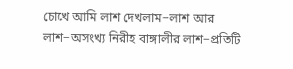চোখে আমি লাশ দেখলাম−লাশ আর লাশ−অসংখ্য নিরীহ বাঙ্গালীর লাশ−প্রতিটি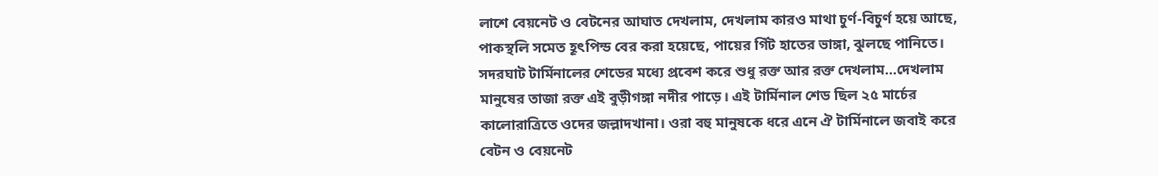লাশে বেয়নেট ও বেটনের আঘাত দেখলাম, দেখলাম কারও মাথা চুর্ণ-বিচুর্ণ হয়ে আছে, পাকস্থলি সমেত হূৎপিন্ড বের করা হয়েছে, পায়ের গিঁট হাতের ভাঙ্গা, ঝুলছে পানিতে। সদরঘাট টার্মিনালের শেডের মধ্যে প্রবেশ করে শুধু রক্ত আর রক্ত দেখলাম...দেখলাম মানুষের তাজা রক্ত এই বুড়ীগঙ্গা নদীর পাড়ে। এই টার্মিনাল শেড ছিল ২৫ মার্চের কালোরাত্রিতে ওদের জল্লাদখানা। ওরা বহু মানুষকে ধরে এনে ঐ টার্মিনালে জবাই করে বেটন ও বেয়নেট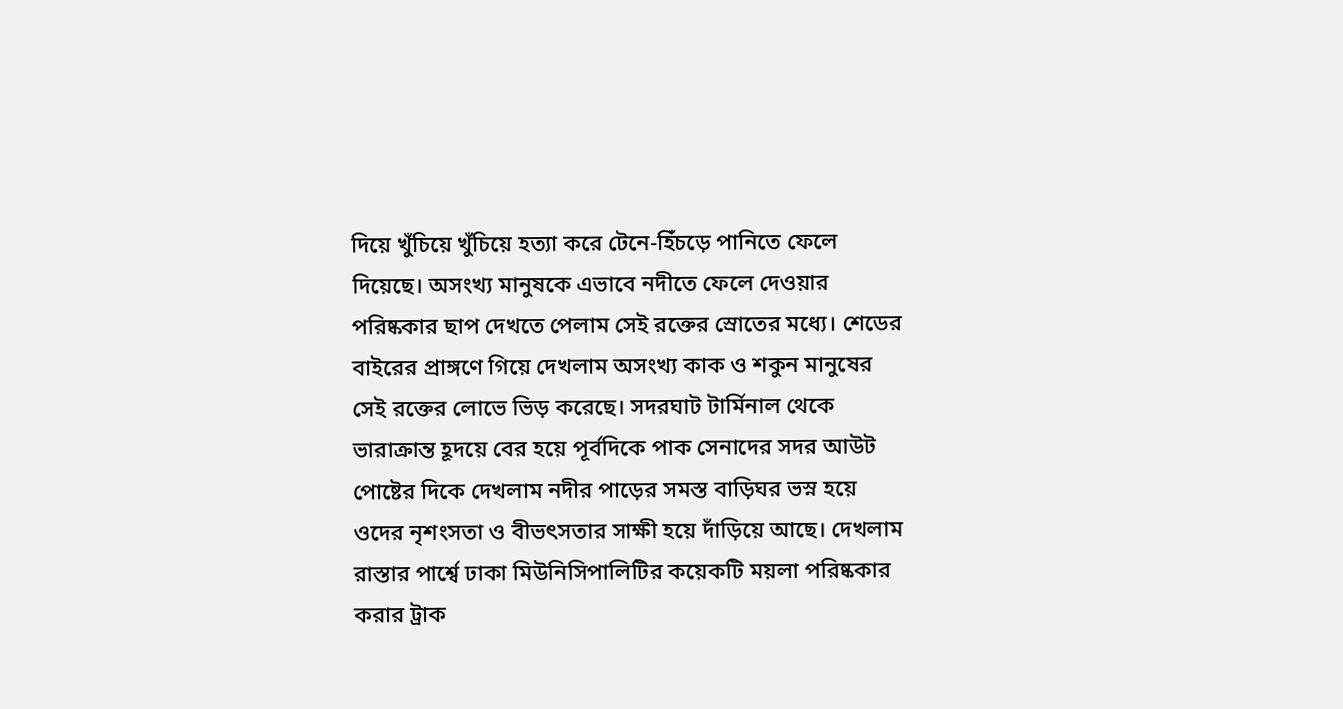দিয়ে খুঁচিয়ে খুঁচিয়ে হত্যা করে টেনে-হিঁচড়ে পানিতে ফেলে দিয়েছে। অসংখ্য মানুষকে এভাবে নদীতে ফেলে দেওয়ার পরিষ্ককার ছাপ দেখতে পেলাম সেই রক্তের স্রোতের মধ্যে। শেডের বাইরের প্রাঙ্গণে গিয়ে দেখলাম অসংখ্য কাক ও শকুন মানুষের সেই রক্তের লোভে ভিড় করেছে। সদরঘাট টার্মিনাল থেকে ভারাক্রান্ত হূদয়ে বের হয়ে পূর্বদিকে পাক সেনাদের সদর আউট পোষ্টের দিকে দেখলাম নদীর পাড়ের সমস্ত বাড়িঘর ভস্ন হয়ে ওদের নৃশংসতা ও বীভৎসতার সাক্ষী হয়ে দাঁড়িয়ে আছে। দেখলাম রাস্তার পার্শ্বে ঢাকা মিউনিসিপালিটির কয়েকটি ময়লা পরিষ্ককার করার ট্রাক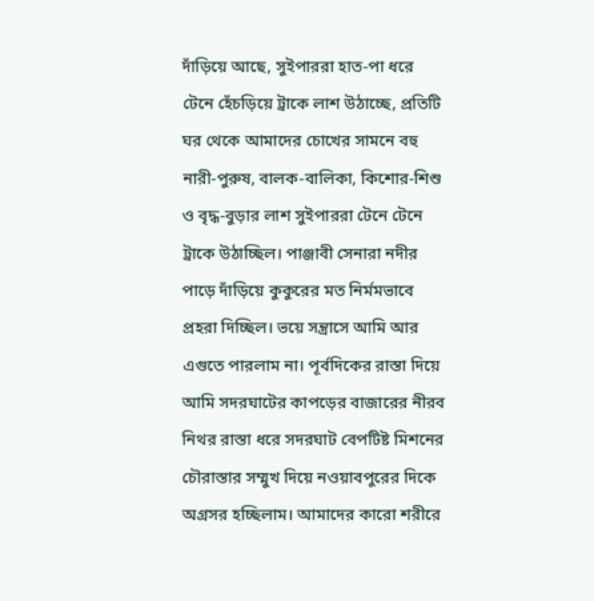দাঁড়িয়ে আছে, সুইপাররা হাত-পা ধরে টেনে হেঁচড়িয়ে ট্রাকে লাশ উঠাচ্ছে, প্রতিটি ঘর থেকে আমাদের চোখের সামনে বহু নারী-পুরুষ, বালক-বালিকা, কিশোর-শিশু ও বৃদ্ধ-বুড়ার লাশ সুইপাররা টেনে টেনে ট্রাকে উঠাচ্ছিল। পাঞ্জাবী সেনারা নদীর পাড়ে দাঁড়িয়ে কুকুরের মত নির্মমভাবে প্রহরা দিচ্ছিল। ভয়ে সন্ত্রাসে আমি আর এগুতে পারলাম না। পূর্বদিকের রাস্তা দিয়ে আমি সদরঘাটের কাপড়ের বাজারের নীরব নিথর রাস্তা ধরে সদরঘাট বেপটিষ্ট মিশনের চৌরাস্তার সম্মুখ দিয়ে নওয়াবপুরের দিকে অগ্রসর হচ্ছিলাম। আমাদের কারো শরীরে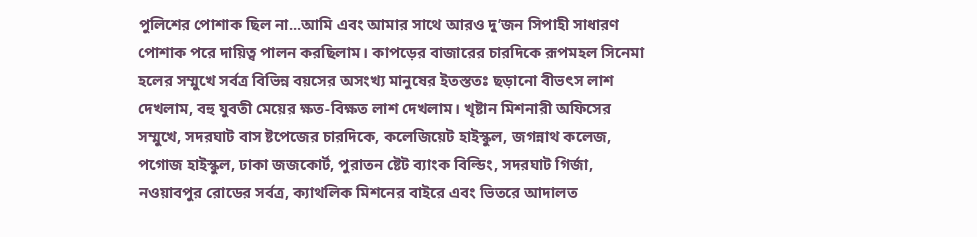পুলিশের পোশাক ছিল না...আমি এবং আমার সাথে আরও দু’জন সিপাহী সাধারণ পোশাক পরে দায়িত্ব পালন করছিলাম। কাপড়ের বাজারের চারদিকে রূপমহল সিনেমা হলের সম্মুখে সর্বত্র বিভিন্ন বয়সের অসংখ্য মানুষের ইতস্ততঃ ছড়ানো বীভৎস লাশ দেখলাম, বহু যুবতী মেয়ের ক্ষত-বিক্ষত লাশ দেখলাম। খৃষ্টান মিশনারী অফিসের সম্মুখে, সদরঘাট বাস ষ্টপেজের চারদিকে, কলেজিয়েট হাইস্কুল, জগন্নাথ কলেজ, পগোজ হাইস্কুল, ঢাকা জজকোর্ট, পুরাতন ষ্টেট ব্যাংক বিল্ডিং, সদরঘাট গির্জা, নওয়াবপুর রোডের সর্বত্র, ক্যাথলিক মিশনের বাইরে এবং ভিতরে আদালত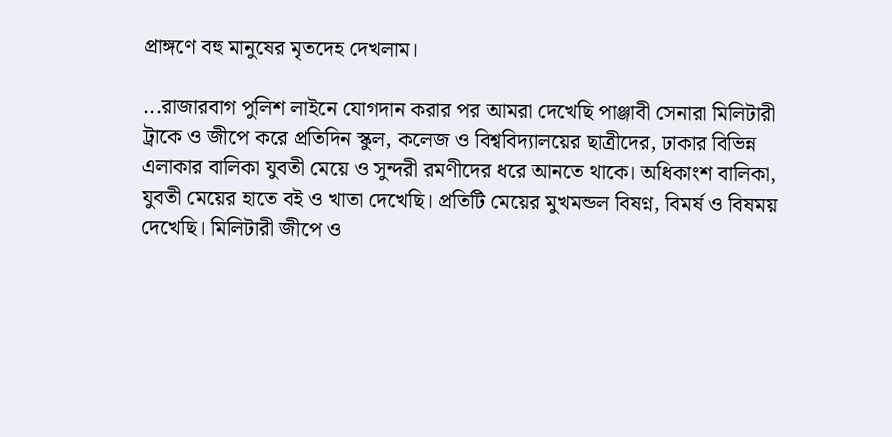প্রাঙ্গণে বহু মানুষের মৃতদেহ দেখলাম।

...রাজারবাগ পুলিশ লাইনে যোগদান করার পর আমরা দেখেছি পাঞ্জাবী সেনারা মিলিটারী ট্রাকে ও জীপে করে প্রতিদিন স্কুল, কলেজ ও বিশ্ববিদ্যালয়ের ছাত্রীদের, ঢাকার বিভিন্ন এলাকার বালিকা যুবতী মেয়ে ও সুন্দরী রমণীদের ধরে আনতে থাকে। অধিকাংশ বালিকা, যুবতী মেয়ের হাতে বই ও খাতা দেখেছি। প্রতিটি মেয়ের মুখমন্ডল বিষণ্ন, বিমর্ষ ও বিষময় দেখেছি। মিলিটারী জীপে ও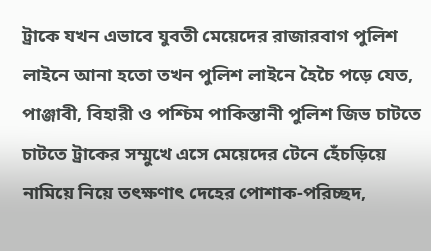ট্রাকে যখন এভাবে যুবতী মেয়েদের রাজারবাগ পুলিশ লাইনে আনা হতো তখন পুলিশ লাইনে হৈচৈ পড়ে যেত, পাঞ্জাবী, বিহারী ও পশ্চিম পাকিস্তানী পুলিশ জিভ চাটতে চাটতে ট্রাকের সম্মুখে এসে মেয়েদের টেনে হেঁচড়িয়ে নামিয়ে নিয়ে তৎক্ষণাৎ দেহের পোশাক-পরিচ্ছদ,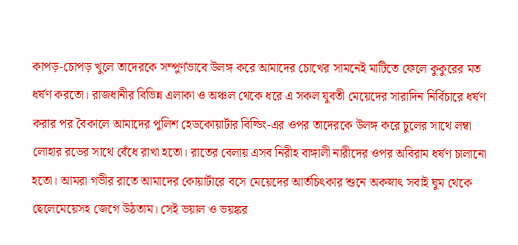কাপড়-চোপড় খুলে তাদেরকে সম্পুর্ণভাবে উলঙ্গ করে আমাদের চোখের সামনেই মাটিতে ফেলে কুকুরের মত ধর্ষণ করতো। রাজধানীর বিভিন্ন এলাকা ও অঞ্চল থেকে ধরে এ সকল যুবতী মেয়েদের সারাদিন নির্বিচারে ধর্ষণ করার পর বৈকালে আমাদের পুলিশ হেডকোয়ার্টার বিল্ডিং-এর ওপর তাদেরকে উলঙ্গ করে চুলের সাথে লম্বা লোহার রডের সাথে বেঁধে রাখা হতো। রাতের বেলায় এসব নিরীহ বাঙ্গালী নারীদের ওপর অবিরাম ধর্ষণ চালানো হতো। আমরা গভীর রাতে আমাদের কোয়ার্টারে বসে মেয়েদের আর্তচিৎকার শুনে অকস্নাৎ সবাই ঘুম থেকে ছেলেমেয়েসহ জেগে উঠতাম। সেই ভয়াল ও ভয়ঙ্কর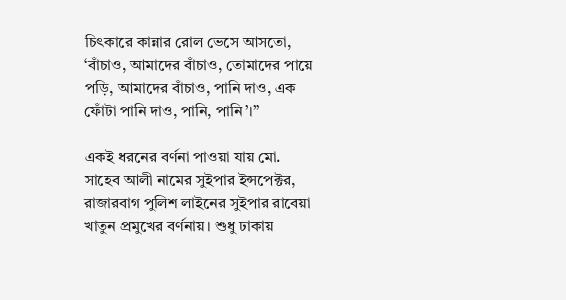চিৎকারে কান্নার রোল ভেসে আসতো, ‘বাঁচাও, আমাদের বাঁচাও, তোমাদের পায়ে পড়ি, আমাদের বাঁচাও, পানি দাও, এক ফোঁটা পানি দাও, পানি, পানি’।”

একই ধরনের বর্ণনা পাওয়া যায় মো. সাহেব আলী নামের সুইপার ইন্সপেক্টর, রাজারবাগ পুলিশ লাইনের সুইপার রাবেয়া খাতুন প্রমুখের বর্ণনায়। শুধু ঢাকায়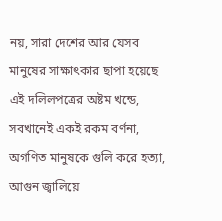নয়, সারা দেশের আর যেসব মানুষের সাক্ষাৎকার ছাপা হয়েছে এই দলিলপত্রের অষ্টম খন্ডে, সবখানেই একই রকম বর্ণনা, অগণিত মানুষকে গুলি করে হত্যা, আগুন জ্বালিয়ে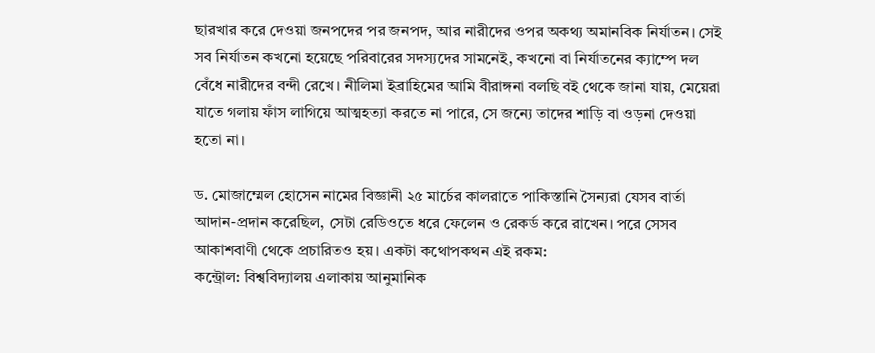ছারখার করে দেওয়া জনপদের পর জনপদ, আর নারীদের ওপর অকথ্য অমানবিক নির্যাতন। সেই সব নির্যাতন কখনো হয়েছে পরিবারের সদস্যদের সামনেই, কখনো বা নির্যাতনের ক্যাম্পে দল বেঁধে নারীদের বন্দী রেখে। নীলিমা ইব্রাহিমের আমি বীরাঙ্গনা বলছি বই থেকে জানা যায়, মেয়েরা যাতে গলায় ফাঁস লাগিয়ে আত্মহত্যা করতে না পারে, সে জন্যে তাদের শাড়ি বা ওড়না দেওয়া হতো না।

ড. মোজাম্মেল হোসেন নামের বিজ্ঞানী ২৫ মার্চের কালরাতে পাকিস্তানি সৈন্যরা যেসব বার্তা আদান-প্রদান করেছিল, সেটা রেডিওতে ধরে ফেলেন ও রেকর্ড করে রাখেন। পরে সেসব আকাশবাণী থেকে প্রচারিতও হয়। একটা কথোপকথন এই রকম:
কন্ট্রোল: বিশ্ববিদ্যালয় এলাকায় আনুমানিক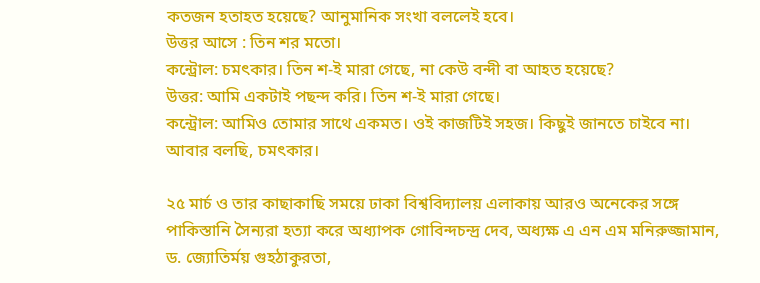কতজন হতাহত হয়েছে? আনুমানিক সংখা বললেই হবে।
উত্তর আসে : তিন শর মতো।
কন্ট্রোল: চমৎকার। তিন শ-ই মারা গেছে, না কেউ বন্দী বা আহত হয়েছে?
উত্তর: আমি একটাই পছন্দ করি। তিন শ-ই মারা গেছে।
কন্ট্রোল: আমিও তোমার সাথে একমত। ওই কাজটিই সহজ। কিছুই জানতে চাইবে না। আবার বলছি, চমৎকার।

২৫ মার্চ ও তার কাছাকাছি সময়ে ঢাকা বিশ্ববিদ্যালয় এলাকায় আরও অনেকের সঙ্গে পাকিস্তানি সৈন্যরা হত্যা করে অধ্যাপক গোবিন্দচন্দ্র দেব, অধ্যক্ষ এ এন এম মনিরুজ্জামান, ড. জ্যোতির্ময় গুহঠাকুরতা,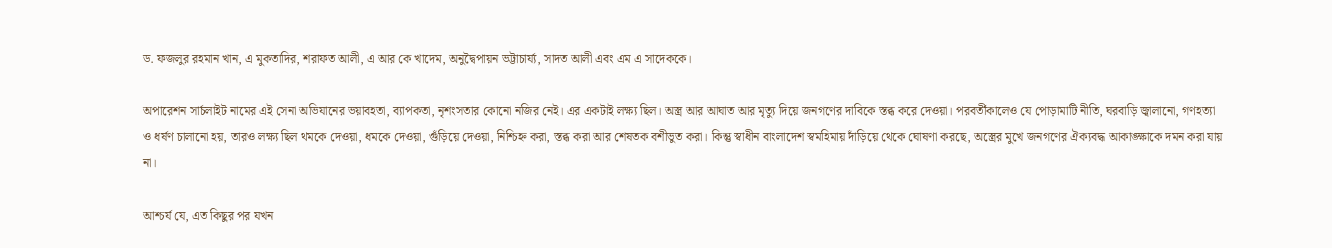ড. ফজলুর রহমান খান, এ মুকতাদির, শরাফত আলী, এ আর কে খাদেম, অনুদ্বৈপায়ন ভট্টাচার্য্য, সাদত আলী এবং এম এ সাদেককে।

অপারেশন সার্চলাইট নামের এই সেনা অভিযানের ভয়াবহতা, ব্যাপকতা, নৃশংসতার কোনো নজির নেই। এর একটাই লক্ষ্য ছিল। অস্ত্র আর আঘাত আর মৃত্যু দিয়ে জনগণের দাবিকে স্তব্ধ করে দেওয়া। পরবর্তীকালেও যে পোড়ামাটি নীতি, ঘরবাড়ি জ্বালানো, গণহত্যা ও ধর্ষণ চালানো হয়, তারও লক্ষ্য ছিল থমকে দেওয়া, ধমকে দেওয়া, গুঁড়িয়ে দেওয়া, নিশ্চিহ্ন করা, স্তব্ধ করা আর শেষতক বশীভুত করা। কিন্তু স্বাধীন বাংলাদেশ স্বমহিমায় দাঁড়িয়ে থেকে ঘোষণা করছে, অস্ত্রের মুখে জনগণের ঐক্যবদ্ধ আকাঙ্ক্ষাকে দমন করা যায় না।

আশ্চর্য যে, এত কিছুর পর যখন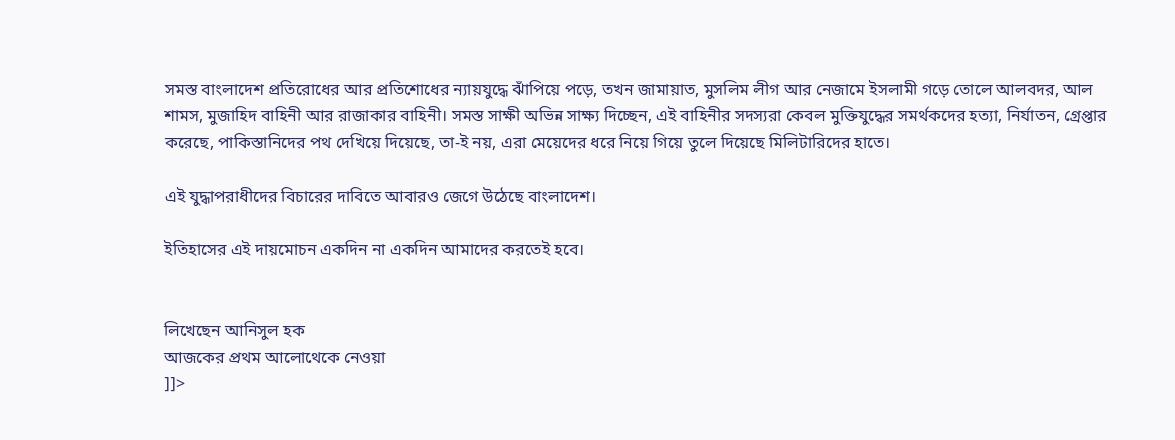সমস্ত বাংলাদেশ প্রতিরোধের আর প্রতিশোধের ন্যায়যুদ্ধে ঝাঁপিয়ে পড়ে, তখন জামায়াত, মুসলিম লীগ আর নেজামে ইসলামী গড়ে তোলে আলবদর, আল শামস, মুজাহিদ বাহিনী আর রাজাকার বাহিনী। সমস্ত সাক্ষী অভিন্ন সাক্ষ্য দিচ্ছেন, এই বাহিনীর সদস্যরা কেবল মুক্তিযুদ্ধের সমর্থকদের হত্যা, নির্যাতন, গ্রেপ্তার করেছে, পাকিস্তানিদের পথ দেখিয়ে দিয়েছে, তা-ই নয়, এরা মেয়েদের ধরে নিয়ে গিয়ে তুলে দিয়েছে মিলিটারিদের হাতে।

এই যুদ্ধাপরাধীদের বিচারের দাবিতে আবারও জেগে উঠেছে বাংলাদেশ।

ইতিহাসের এই দায়মোচন একদিন না একদিন আমাদের করতেই হবে।


লিখেছেন আনিসুল হক
আজকের প্রথম আলোথেকে নেওয়া
]]>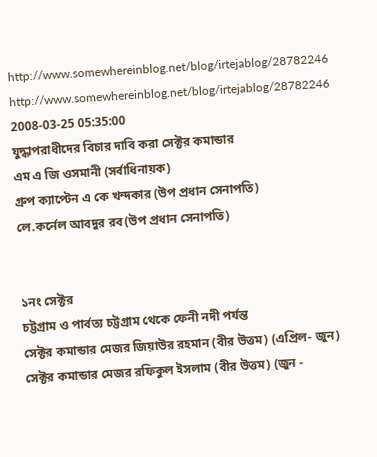http://www.somewhereinblog.net/blog/irtejablog/28782246 http://www.somewhereinblog.net/blog/irtejablog/28782246 2008-03-25 05:35:00
যুদ্ধাপরাধীদের বিচার দাবি করা সেক্টর কমান্ডার
এম এ জি ওসমানী (সর্বাধিনায়ক)
গ্রুপ ক্যাপ্টেন এ কে খন্দকার (উপ প্রধান সেনাপতি)
লে.কর্নেল আবদুর রব(উপ প্রধান সেনাপতি)


১নং সেক্টর
চট্টগ্রাম ও পার্বত্য চট্টগ্রাম থেকে ফেনী নদী পর্যন্ত
সেক্টর কমান্ডার মেজর জিয়াউর রহমান (বীর উত্তম) (এপ্রিল- জুন)
সেক্টর কমান্ডার মেজর রফিকুল ইসলাম (বীর উত্তম) (জুন -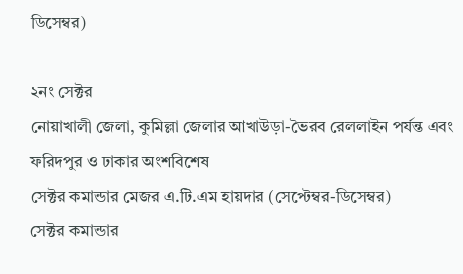ডিসেম্বর)

২নং সেক্টর
নোয়াখালী জেলা, কুমিল্লা জেলার আখাউড়া-ভৈরব রেললাইন পর্যন্ত এবং ফরিদপুর ও ঢাকার অংশবিশেষ
সেক্টর কমান্ডার মেজর এ.টি.এম হায়দার (সেপ্টেম্বর-ডিসেম্বর)
সেক্টর কমান্ডার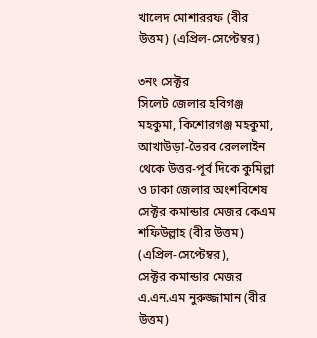খালেদ মোশাররফ (বীর উত্তম) (এপ্রিল-সেপ্টেম্বর)

৩নং সেক্টর
সিলেট জেলার হবিগঞ্জ মহকুমা, কিশোরগঞ্জ মহকুমা, আখাউড়া-ভৈরব রেললাইন থেকে উত্তর-পূর্ব দিকে কুমিল্লা ও ঢাকা জেলার অংশবিশেষ
সেক্টর কমান্ডার মেজর কেএম শফিউল্লাহ (বীর উত্তম) (এপ্রিল-সেপ্টেম্বর),
সেক্টর কমান্ডার মেজর এ.এন.এম নুরুজ্জামান (বীর উত্তম)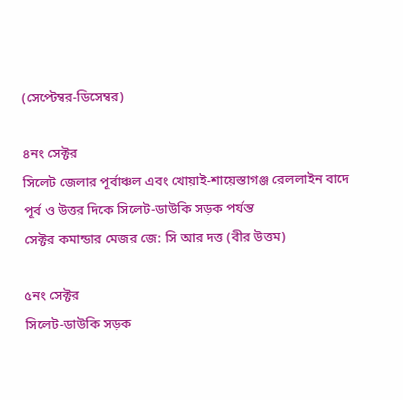(সেপ্টেম্বর-ডিসেম্বর)

৪নং সেক্টর
সিলেট জেলার পূর্বাঞ্চল এবং খোয়াই-শায়েস্তাগঞ্জ রেললাইন বাদে পূর্ব ও উত্তর দিকে সিলেট-ডাউকি সড়ক পর্যন্ত
সেক্টর কমান্ডার মেজর জে: সি আর দত্ত (বীর উত্তম)

৫নং সেক্টর
সিলেট-ডাউকি সড়ক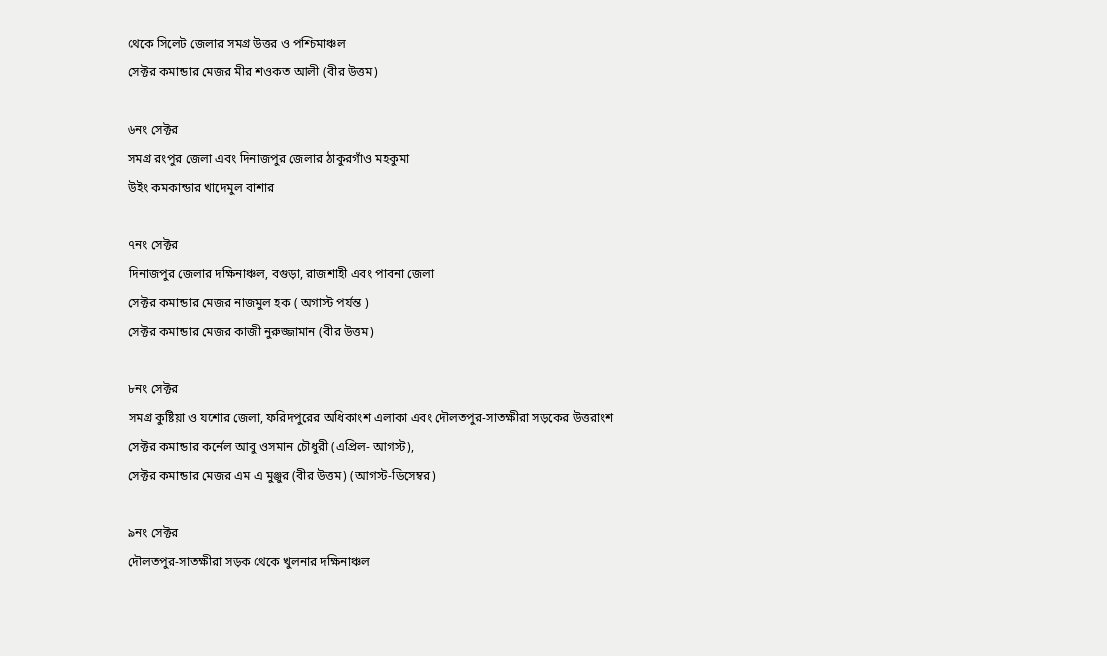থেকে সিলেট জেলার সমগ্র উত্তর ও পশ্চিমাঞ্চল
সেক্টর কমান্ডার মেজর মীর শওকত আলী (বীর উত্তম)

৬নং সেক্টর
সমগ্র রংপুর জেলা এবং দিনাজপুর জেলার ঠাকুরগাঁও মহকুমা
উইং কমকান্ডার খাদেমুল বাশার

৭নং সেক্টর
দিনাজপুর জেলার দক্ষিনাঞ্চল, বগুড়া, রাজশাহী এবং পাবনা জেলা
সেক্টর কমান্ডার মেজর নাজমুল হক ( অগাস্ট পর্যন্ত )
সেক্টর কমান্ডার মেজর কাজী নুরুজ্জামান (বীর উত্তম)

৮নং সেক্টর
সমগ্র কুষ্টিয়া ও যশোর জেলা, ফরিদপুরের অধিকাংশ এলাকা এবং দৌলতপুর-সাতক্ষীরা সড়কের উত্তরাংশ
সেক্টর কমান্ডার কর্নেল আবু ওসমান চৌধুরী (এপ্রিল- আগস্ট),
সেক্টর কমান্ডার মেজর এম এ মুঞ্জুর (বীর উত্তম) (আগস্ট-ডিসেম্বর)

৯নং সেক্টর
দৌলতপুর-সাতক্ষীরা সড়ক থেকে খুলনার দক্ষিনাঞ্চল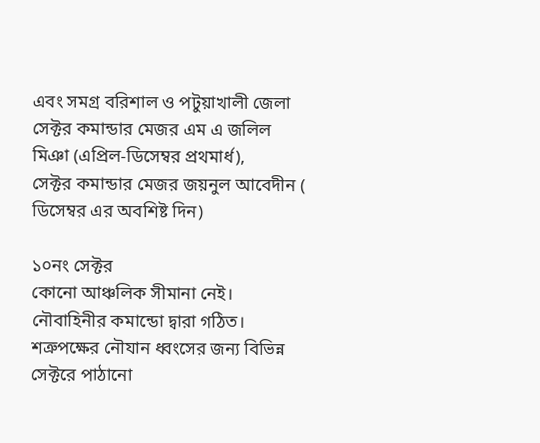এবং সমগ্র বরিশাল ও পটুয়াখালী জেলা
সেক্টর কমান্ডার মেজর এম এ জলিল মিঞা (এপ্রিল-ডিসেম্বর প্রথমার্ধ),
সেক্টর কমান্ডার মেজর জয়নুল আবেদীন ( ডিসেম্বর এর অবশিষ্ট দিন)

১০নং সেক্টর
কোনো আঞ্চলিক সীমানা নেই। নৌবাহিনীর কমান্ডো দ্বারা গঠিত। শত্রুপক্ষের নৌযান ধ্বংসের জন্য বিভিন্ন সেক্টরে পাঠানো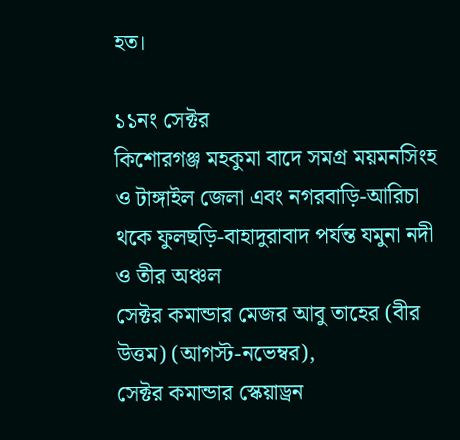হত।

১১নং সেক্টর
কিশোরগঞ্জ মহকুমা বাদে সমগ্র ময়মনসিংহ ও টাঙ্গাইল জেলা এবং নগরবাড়ি-আরিচা থকে ফুলছড়ি-বাহাদুরাবাদ পর্যন্ত যমুনা নদী ও তীর অঞ্চল
সেক্টর কমান্ডার মেজর আবু তাহের (বীর উত্তম) (আগস্ট-নভেম্বর),
সেক্টর কমান্ডার স্কেয়াড্রন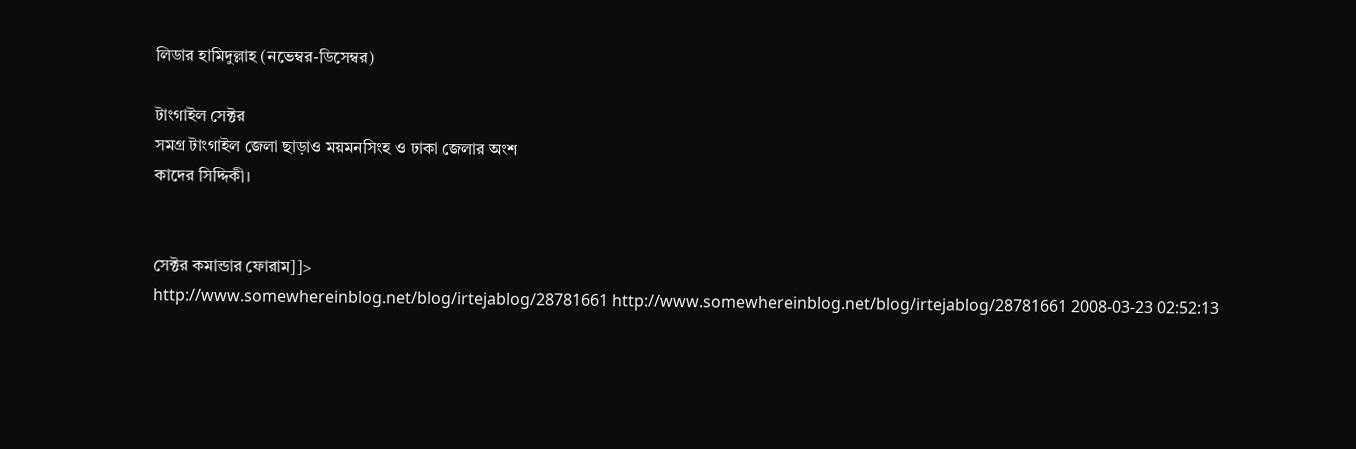লিডার হামিদুল্লাহ (নভেম্বর-ডিসেম্বর)

টাংগাইল সেক্টর
সমগ্র টাংগাইল জেলা ছাড়াও ময়মনসিংহ ও ঢাকা জেলার অংশ
কাদের সিদ্দিকী।


সেক্টর কমান্ডার ফোরাম]]>
http://www.somewhereinblog.net/blog/irtejablog/28781661 http://www.somewhereinblog.net/blog/irtejablog/28781661 2008-03-23 02:52:13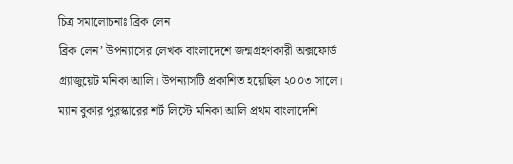চিত্র সমালোচনাঃ ব্রিক লেন
ব্রিক লেন’ উপন্যাসের লেখক বাংলাদেশে জন্মগ্রহণকারী অক্সফোর্ড গ্র্যাজুয়েট মনিকা আলি। উপন্যাসটি প্রকাশিত হয়েছিল ২০০৩ সালে। ম্যান বুকার পুরস্কারের শর্ট লিস্টে মনিকা আলি প্রথম বাংলাদেশি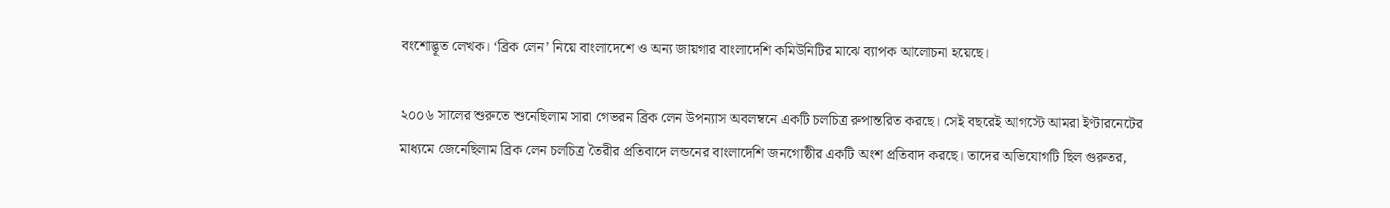বংশোদ্ভূত লেখক। ‘ব্রিক লেন’ নিয়ে বাংলাদেশে ও অন্য জায়গার বাংলাদেশি কমিউনিটির মাঝে ব্যাপক আলোচনা হয়েছে।

২০০৬ সালের শুরুতে শুনেছিলাম সারা গেভরন ব্রিক লেন উপন্যাস অবলম্বনে একটি চলচিত্র রুপান্তরিত করছে। সেই বছরেই আগস্টে আমরা ইণ্টারনেটের মাধ্যমে জেনেছিলাম ব্রিক লেন চলচিত্র তৈরীর প্রতিবাদে লন্ডনের বাংলাদেশি জনগোষ্ঠীর একটি অংশ প্রতিবাদ করছে। তাদের অভিযোগটি ছিল গুরুতর,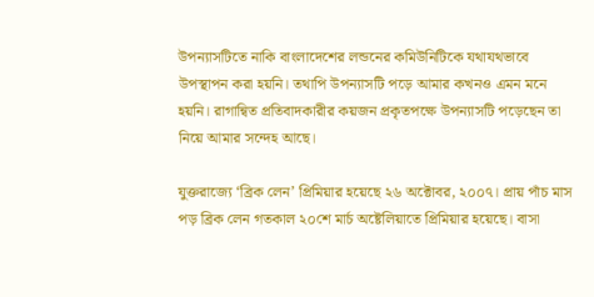উপন্যাসটিতে নাকি বাংলাদেশের লন্ডনের কমিউনিটিকে যথাযথভাবে উপস্থাপন করা হয়নি। তথাপি উপন্যাসটি পড়ে আমার কখনও এমন মনে হয়নি। রাগান্বিত প্রতিবাদকারীর কয়জন প্রকৃতপক্ষে উপন্যাসটি পড়েছেন তা নিয়ে আমার সন্দেহ আছে।

যুক্তরাজ্যে ‘ব্রিক লেন’ প্রিমিয়ার হয়েছে ২৬ অক্টোবর, ২০০৭। প্রায় পাঁচ মাস পড় ব্রিক লেন গতকাল ২০শে মার্চ অষ্টেলিয়াতে প্রিমিয়ার হয়েছে। বাসা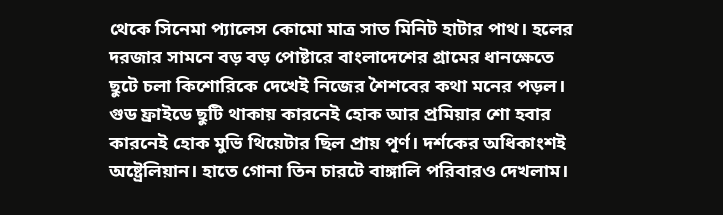থেকে সিনেমা প্যালেস কোমো মাত্র সাত মিনিট হাটার পাথ। হলের দরজার সামনে বড় বড় পোষ্টারে বাংলাদেশের গ্রামের ধানক্ষেতে ছুটে চলা কিশোরিকে দেখেই নিজের শৈশবের কথা মনের পড়ল। গুড ফ্রাইডে ছুটি থাকায় কারনেই হোক আর প্রমিয়ার শো হবার কারনেই হোক মুভি থিয়েটার ছিল প্রায় পূর্ণ। দর্শকের অধিকাংশই অষ্ট্রেলিয়ান। হাতে গোনা তিন চারটে বাঙ্গালি পরিবারও দেখলাম।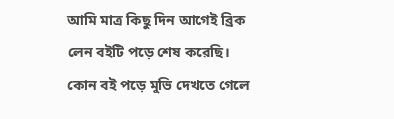আমি মাত্র কিছু দিন আগেই ব্রিক লেন বইটি পড়ে শেষ করেছি। কোন বই পড়ে মুভি দেখতে গেলে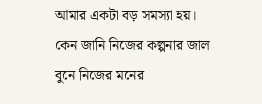আমার একটা বড় সমস্যা হয়। কেন জানি নিজের কল্পনার জাল বুনে নিজের মনের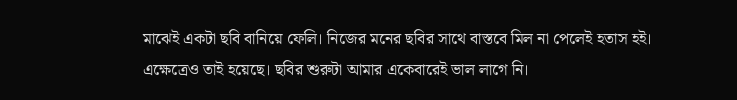মাঝেই একটা ছবি বানিয়ে ফেলি। নিজের মনের ছবির সাথে বাস্তবে মিল না পেলেই হতাস হই। এক্ষেত্রেও তাই হয়েছে। ছবির শুরুটা আমার একেবারেই ভাল লাগে নি।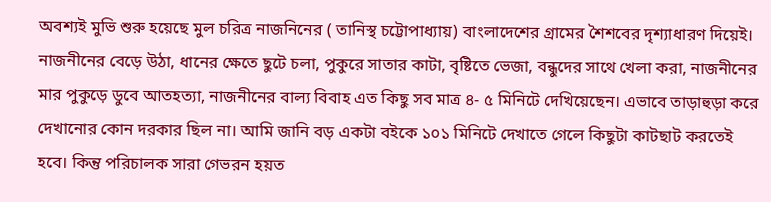অবশ্যই মুভি শুরু হয়েছে মুল চরিত্র নাজনিনের ( তানিস্থ চট্টোপাধ্যায়) বাংলাদেশের গ্রামের শৈশবের দৃশ্যাধারণ দিয়েই। নাজনীনের বেড়ে উঠা, ধানের ক্ষেতে ছুটে চলা, পুকুরে সাতার কাটা, বৃষ্টিতে ভেজা, বন্ধুদের সাথে খেলা করা, নাজনীনের মার পুকুড়ে ডুবে আতহত্যা, নাজনীনের বাল্য বিবাহ এত কিছু সব মাত্র ৪- ৫ মিনিটে দেখিয়েছেন। এভাবে তাড়াহুড়া করে দেখানোর কোন দরকার ছিল না। আমি জানি বড় একটা বইকে ১০১ মিনিটে দেখাতে গেলে কিছুটা কাটছাট করতেই হবে। কিন্তু পরিচালক সারা গেভরন হয়ত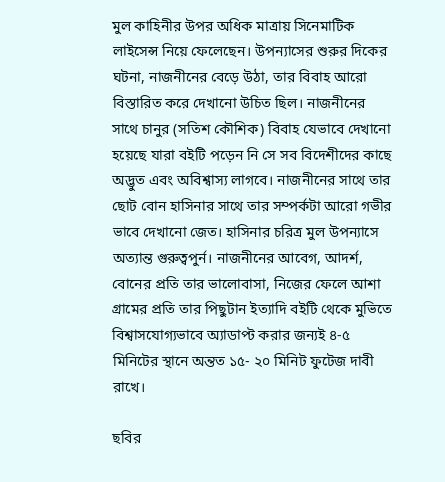মুল কাহিনীর উপর অধিক মাত্রায় সিনেমাটিক লাইসেন্স নিয়ে ফেলেছেন। উপন্যাসের শুরুর দিকের ঘটনা, নাজনীনের বেড়ে উঠা, তার বিবাহ আরো বিস্তারিত করে দেখানো উচিত ছিল। নাজনীনের সাথে চানুর (সতিশ কৌশিক) বিবাহ যেভাবে দেখানো হয়েছে যারা বইটি পড়েন নি সে সব বিদেশীদের কাছে অদ্ভুত এবং অবিশ্বাস্য লাগবে। নাজনীনের সাথে তার ছোট বোন হাসিনার সাথে তার সম্পর্কটা আরো গভীর ভাবে দেখানো জেত। হাসিনার চরিত্র মুল উপন্যাসে অত্যান্ত গুরুত্বপুর্ন। নাজনীনের আবেগ, আদর্শ, বোনের প্রতি তার ভালোবাসা, নিজের ফেলে আশা গ্রামের প্রতি তার পিছুটান ইত্যাদি বইটি থেকে মুভিতে বিশ্বাসযোগ্যভাবে অ্যাডাপ্ট করার জন্যই ৪-৫ মিনিটের স্থানে অন্তত ১৫- ২০ মিনিট ফুটেজ দাবী রাখে।

ছবির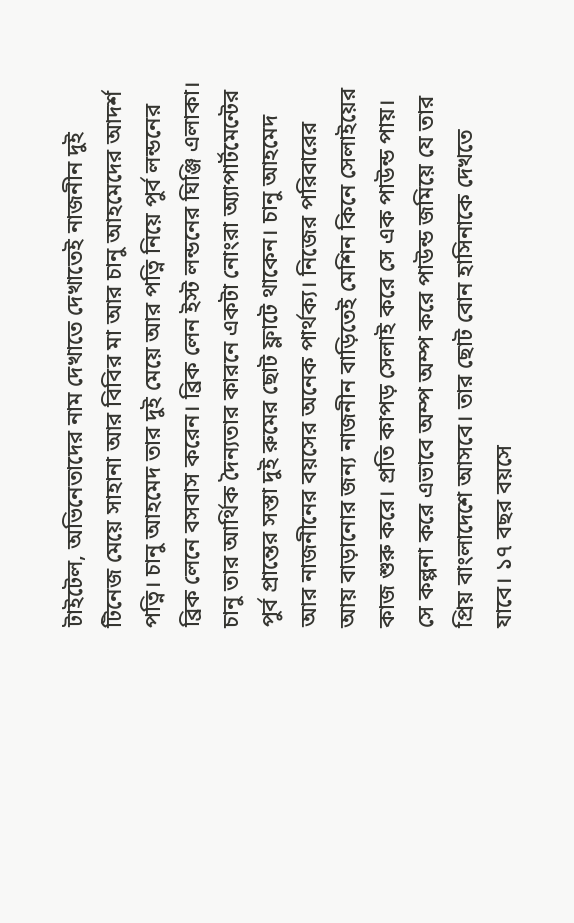টাইটেল, অভিনেতাদের নাম দেখাতে দেখাতেই নাজনীন দুই টিনেজ মেয়ে সাহানা আর বিবির মা আর চানু আহমেদের আদর্শ পত্নি। চানু আহমেদ তার দুই মেয়ে আর পত্নি নিয়ে পুর্ব লন্ডনের ব্রিক লেনে বসবাস করেন। ব্রিক লেন ইস্ট লন্ডনের ঘিঞ্জি এলাকা। চানু তার আর্থিক দৈন্যতার কারনে একটা নোংরা অ্যাপার্টমেন্টের পুর্ব প্রান্তের সস্তা দুই রুমের ছোট ফ্লাটে থাকেন। চানু আহমেদ আর নাজনীনের বয়সের অনেক পার্থক্য। নিজের পরিবারের আয় বাড়ানোর জন্য নাজনীন বাড়িতেই মেশিন কিনে সেলাইয়ের কাজ শুরু করে। প্রতি কাপড় সেলাই করে সে এক পাউন্ড পায়। সে কল্পনা করে এভাবে অম্প অম্প করে পাউন্ড জমিয়ে যে তার প্রিয় বাংলাদেশে আসবে। তার ছোট বোন হাসিনাকে দেখতে যাবে। ১৭ বছর বয়সে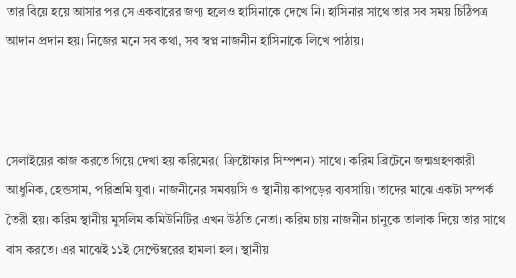তার বিয়ে হয়ে আসার পর সে একবারের জণ্য হলেও হাসিনাকে দেখে নি। হাসিনার সাথে তার সব সময় চিঠিপত্র আদান প্রদান হয়। নিজের মনে সব কথা, সব স্বপ্ন নাজনীন হাসিনাকে লিখে পাঠায়।



সেলাইয়ের কাজ করতে গিয়ে দেখা হয় করিমের( ক্রিষ্টোফার সিম্পশন) সাথে। করিম ব্রিটেনে জন্মগ্রহণকারী আধুনিক, হেন্ডসাম, পরিশ্রমি যুবা। নাজনীনের সমবয়সি ও স্থানীয় কাপড়ের ব্যবসায়ি। তাদের মাঝে একটা সম্পর্ক তৈরী হয়। করিম স্থানীয় মুসলিম কমিউনিটির এখন উঠতি নেতা। করিম চায় নাজনীন চানুকে তালাক দিয়ে তার সাথে বাস করতে। এর মাঝেই ১১ই সেপ্টেম্বরের হামলা হল। স্থানীয়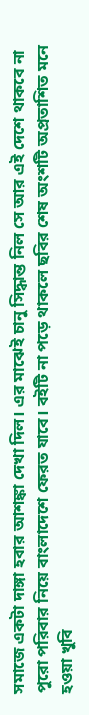সমাজে একটা দাঙ্গা হবার আশঙ্কা দেখা দিল। এর মাঝেই চানু সিদ্ধান্ত নিল সে আর এই দেশে থাকবে না পুরো পরিবার নিয়ে বাংলাদেশে ফেরত যাবে। বইটি না পড়ে থাকলে ছবির শেষ অংশটি অপ্রতাশিত মনে হওয়া খুবি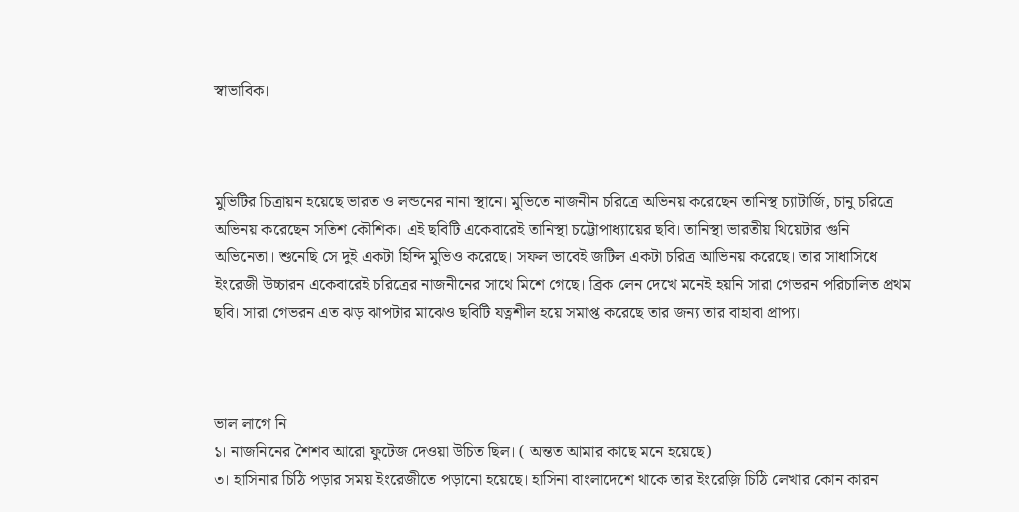স্বাভাবিক।



মুভিটির চিত্রায়ন হয়েছে ভারত ও লন্ডনের নানা স্থানে। মুভিতে নাজনীন চরিত্রে অভিনয় করেছেন তানিস্থ চ্যাটার্জি, চানু চরিত্রে অভিনয় করেছেন সতিশ কৌশিক। এই ছবিটি একেবারেই তানিস্থা চট্টোপাধ্যায়ের ছবি। তানিস্থা ভারতীয় থিয়েটার গুনি অভিনেতা। শুনেছি সে দুই একটা হিন্দি মুভিও করেছে। সফল ভাবেই জটিল একটা চরিত্র আভিনয় করেছে। তার সাধাসিধে ইংরেজী উচ্চারন একেবারেই চরিত্রের নাজনীনের সাথে মিশে গেছে। ব্রিক লেন দেখে মনেই হয়নি সারা গেভরন পরিচালিত প্রথম ছবি। সারা গেভরন এত ঝড় ঝাপটার মাঝেও ছবিটি যত্নশীল হয়ে সমাপ্ত করেছে তার জন্য তার বাহাবা প্রাপ্য।



ভাল লাগে নি
১। নাজনিনের শৈশব আরো ফুটেজ দেওয়া উচিত ছিল। ( অন্তত আমার কাছে মনে হয়েছে)
৩। হাসিনার চিঠি পড়ার সময় ইংরেজীতে পড়ানো হয়েছে। হাসিনা বাংলাদেশে থাকে তার ইংরেজ়ি চিঠি লেখার কোন কারন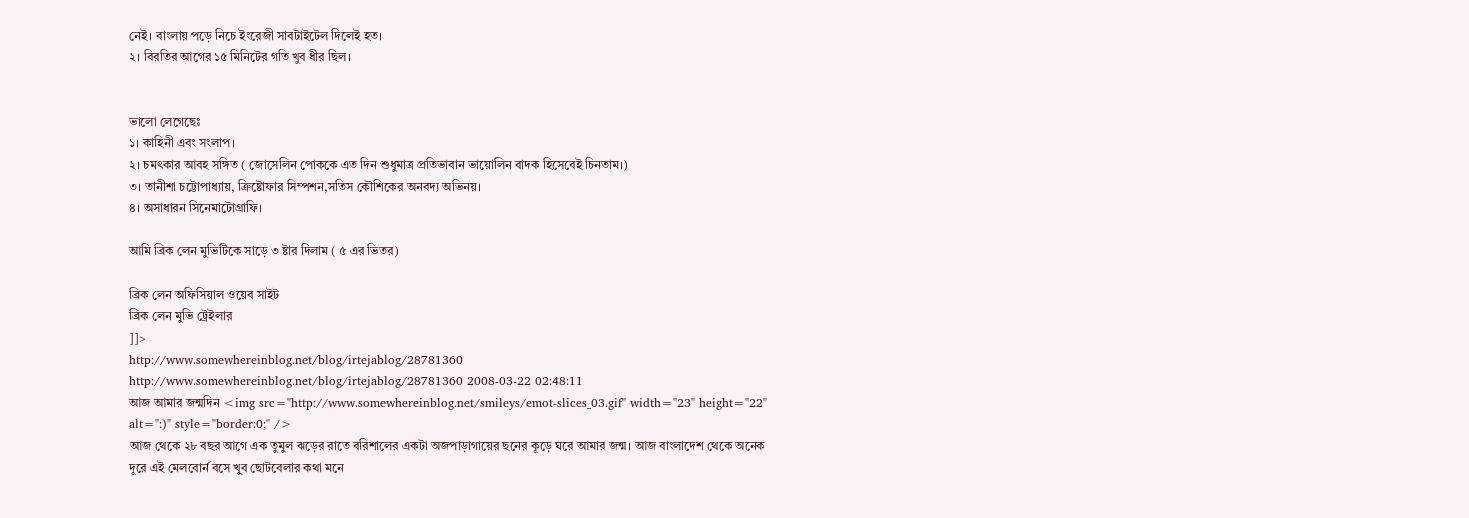নেই। বাংলায় পড়ে নিচে ইংরেজী সাবটাইটেল দিলেই হত।
২। বিরতির আগের ১৫ মিনিটের গতি খুব ধীর ছিল।


ভালো লেগেছেঃ
১। কাহিনী এবং সংলাপ।
২। চমৎকার আবহ সঙ্গিত ( জোসেলিন পোককে এত দিন শুধুমাত্র প্রতিভাবান ভায়োলিন বাদক হিসেবেই চিনতাম।)
৩। তানীশা চট্টোপাধ্যায়, ক্রিষ্টোফার সিম্পশন,সতিস কৌশিকের অনবদ্য অভিনয়।
৪। অসাধারন সিনেমাটোগ্রাফি।

আমি ব্রিক লেন মুভিটিকে সাড়ে ৩ ষ্টার দিলাম ( ৫ এর ভিতর)

ব্রিক লেন অফিসিয়াল ওয়েব সাইট
ব্রিক লেন মুভি ট্রেইলার
]]>
http://www.somewhereinblog.net/blog/irtejablog/28781360 http://www.somewhereinblog.net/blog/irtejablog/28781360 2008-03-22 02:48:11
আজ আমার জন্মদিন <img src="http://www.somewhereinblog.net/smileys/emot-slices_03.gif" width="23" height="22" alt=":)" style="border:0;" />
আজ থেকে ২৮ বছর আগে এক তুমুল ঝড়ের রাতে বরিশালের একটা অজপাড়াগায়ের ছনের কূড়ে ঘরে আমার জন্ম। আজ বাংলাদেশ থেকে অনেক দূরে এই মেলবোর্ন বসে খুব ছোটবেলার কথা মনে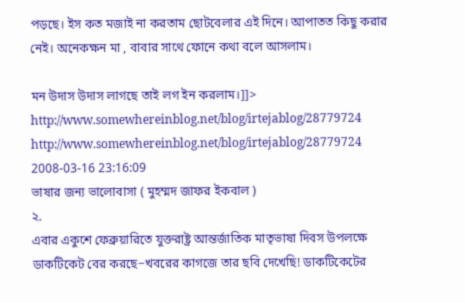পড়ছে। ইস কত মজাই না করতাম ছোটবেলার এই দিনে। আপাতত কিছু করার নেই। অনেকক্ষন মা , বাবার সাথে ফোনে কথা বলে আসলাম।

মন উদাস উদাস লাগছে তাই লগ ইন করলাম।]]>
http://www.somewhereinblog.net/blog/irtejablog/28779724 http://www.somewhereinblog.net/blog/irtejablog/28779724 2008-03-16 23:16:09
ভাষার জন্য ভালোবাসা ( মুহম্মদ জাফর ইকবাল )
২.
এবার একুশে ফেব্রুয়ারিতে যুক্তরাষ্ট্র আন্তর্জাতিক মাতৃভাষা দিবস উপলক্ষে ডাকটিকেট বের করছে−খবরের কাগজে তার ছবি দেখেছি! ডাকটিকেটের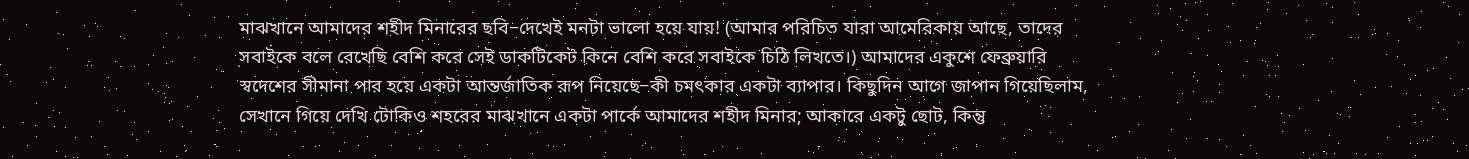মাঝখানে আমাদের শহীদ মিনারের ছবি−দেখেই মনটা ভালো হয়ে যায়! (আমার পরিচিত যারা আমেরিকায় আছে, তাদের সবাইকে বলে রেখেছি বেশি করে সেই ডাকটিকেট কিনে বেশি করে সবাইকে চিঠি লিখতে।) আমাদের একুশে ফেব্রুয়ারি স্বদেশের সীমানা পার হয়ে একটা আন্তর্জাতিক রূপ নিয়েছে−কী চমৎকার একটা ব্যাপার। কিছুদিন আগে জাপান গিয়েছিলাম, সেখানে গিয়ে দেখি টোকিও শহরের মাঝখানে একটা পার্কে আমাদের শহীদ মিনার; আকারে একটু ছোট, কিন্তু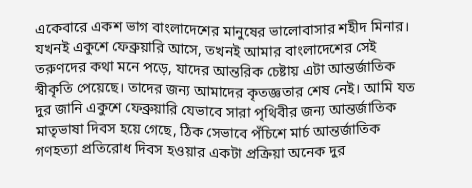একেবারে একশ ভাগ বাংলাদেশের মানুষের ভালোবাসার শহীদ মিনার। যখনই একুশে ফেব্রুয়ারি আসে, তখনই আমার বাংলাদেশের সেই তরুণদের কথা মনে পড়ে, যাদের আন্তরিক চেষ্টায় এটা আন্তর্জাতিক স্বীকৃতি পেয়েছে। তাদের জন্য আমাদের কৃতজ্ঞতার শেষ নেই। আমি যত দুর জানি একুশে ফেব্রুয়ারি যেভাবে সারা পৃথিবীর জন্য আন্তর্জাতিক মাতৃভাষা দিবস হয়ে গেছে, ঠিক সেভাবে পঁচিশে মার্চ আন্তর্জাতিক গণহত্যা প্রতিরোধ দিবস হওয়ার একটা প্রক্রিয়া অনেক দুর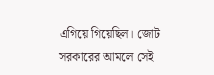এগিয়ে গিয়েছিল। জোট সরকারের আমলে সেই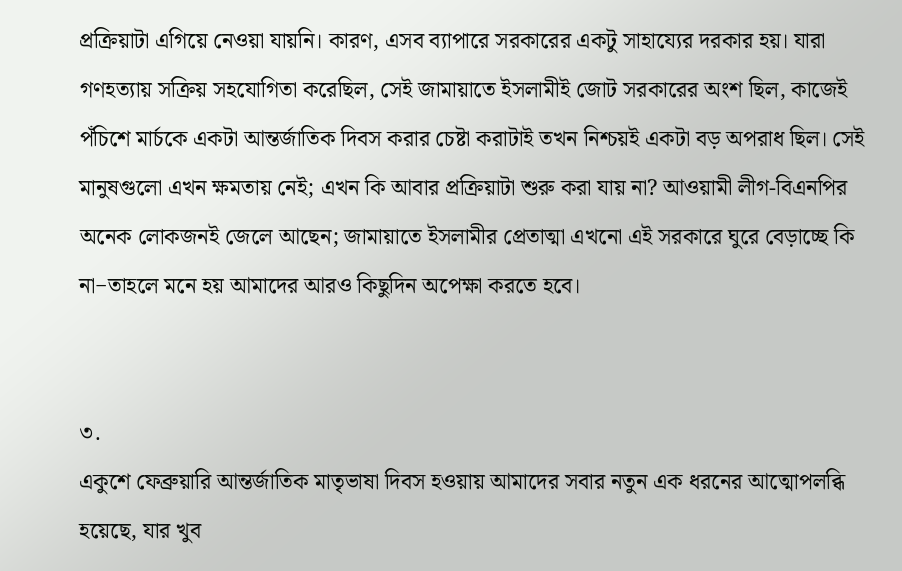প্রক্রিয়াটা এগিয়ে নেওয়া যায়নি। কারণ, এসব ব্যাপারে সরকারের একটু সাহায্যের দরকার হয়। যারা গণহত্যায় সক্রিয় সহযোগিতা করেছিল, সেই জামায়াতে ইসলামীই জোট সরকারের অংশ ছিল, কাজেই পঁচিশে মার্চকে একটা আন্তর্জাতিক দিবস করার চেষ্টা করাটাই তখন নিশ্চয়ই একটা বড় অপরাধ ছিল। সেই মানুষগুলো এখন ক্ষমতায় নেই; এখন কি আবার প্রক্রিয়াটা শুরু করা যায় না? আওয়ামী লীগ-বিএনপির অনেক লোকজনই জেলে আছেন; জামায়াতে ইসলামীর প্রেতাত্মা এখনো এই সরকারে ঘুরে বেড়াচ্ছে কি না−তাহলে মনে হয় আমাদের আরও কিছুদিন অপেক্ষা করতে হবে।


৩.
একুশে ফেব্রুয়ারি আন্তর্জাতিক মাতৃভাষা দিবস হওয়ায় আমাদের সবার নতুন এক ধরনের আত্মোপলব্ধি হয়েছে, যার খুব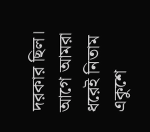দরকার ছিল। আগে আমরা ধরেই নিতাম একুশে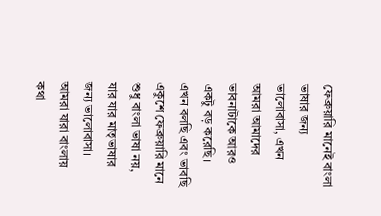ফেব্রুয়ারি মানেই বাংলা ভাষার জন্য ভালোবাসা, এখন আমরা আমাদের ভাবনাটাকে আরও একটু বড় করেছি। এখন বলছি এবং ভাবছি একুশে ফেব্রুয়ারি মানে শুধু বাংলা ভাষা নয়, যার যার মাতৃভাষার জন্য ভালোবাসা। আমরা যারা বাংলায় কথা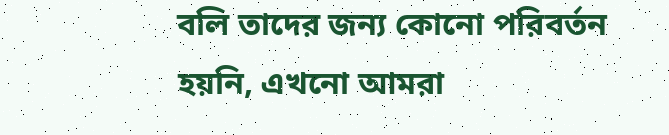বলি তাদের জন্য কোনো পরিবর্তন হয়নি, এখনো আমরা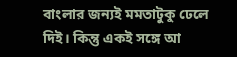বাংলার জন্যই মমতাটুকু ঢেলে দিই। কিন্তু একই সঙ্গে আ